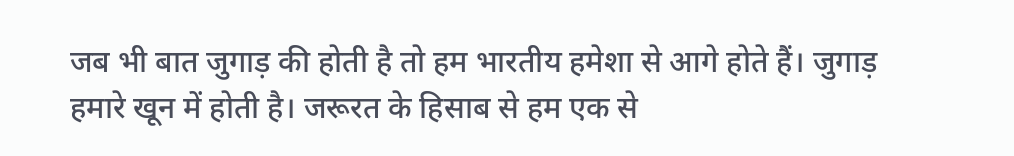जब भी बात जुगाड़ की होती है तो हम भारतीय हमेशा से आगे होते हैं। जुगाड़ हमारे खून में होती है। जरूरत के हिसाब से हम एक से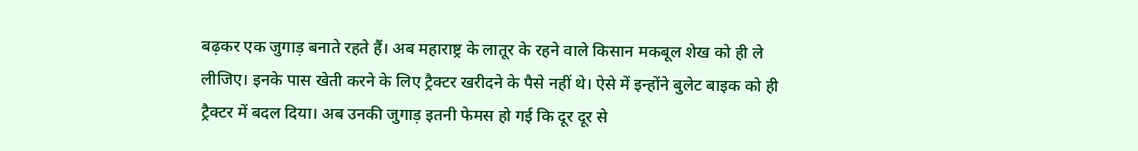बढ़कर एक जुगाड़ बनाते रहते हैं। अब महाराष्ट्र के लातूर के रहने वाले किसान मकबूल शेख को ही ले लीजिए। इनके पास खेती करने के लिए ट्रैक्टर खरीदने के पैसे नहीं थे। ऐसे में इन्होंने बुलेट बाइक को ही ट्रैक्टर में बदल दिया। अब उनकी जुगाड़ इतनी फेमस हो गई कि दूर दूर से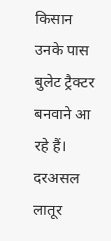किसान उनके पास बुलेट ट्रैक्टर बनवाने आ रहे हैं।
दरअसल लातूर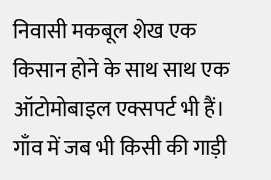निवासी मकबूल शेख एक किसान होने के साथ साथ एक ऑटोमोबाइल एक्सपर्ट भी हैं। गाँव में जब भी किसी की गाड़ी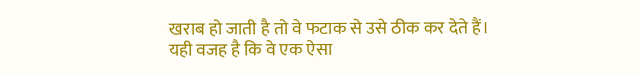खराब हो जाती है तो वे फटाक से उसे ठीक कर देते हैं। यही वजह है कि वे एक ऐसा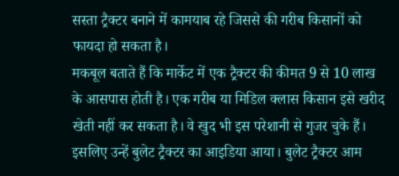सस्ता ट्रैक्टर बनाने में कामयाब रहे जिससे की गरीब किसानों को फायदा हो सकता है।
मकबूल बताते हैं कि मार्केट में एक ट्रैक्टर की कीमत 9 से 10 लाख के आसपास होती है। एक गरीब या मिडिल क्लास किसान इसे खरीद खेती नहीं कर सकता है। वे खुद भी इस परेशानी से गुजर चुके हैं। इसलिए उन्हें बुलेट ट्रैक्टर का आइडिया आया। बुलेट ट्रैक्टर आम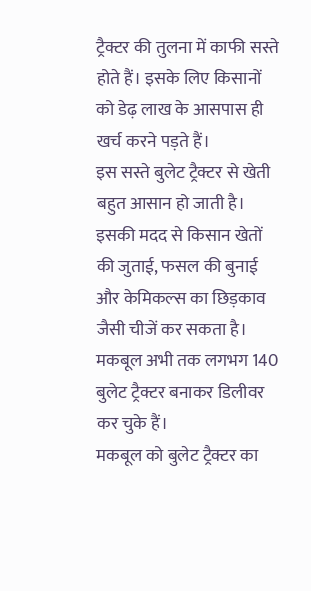ट्रैक्टर की तुलना में काफी सस्ते होते हैं। इसके लिए किसानों को डेढ़ लाख के आसपास ही खर्च करने पड़ते हैं।
इस सस्ते बुलेट ट्रैक्टर से खेती बहुत आसान हो जाती है। इसकी मदद से किसान खेतों की जुताई, फसल की बुनाई और केमिकल्स का छिड़काव जैसी चीजें कर सकता है। मकबूल अभी तक लगभग 140 बुलेट ट्रैक्टर बनाकर डिलीवर कर चुके हैं।
मकबूल को बुलेट ट्रैक्टर का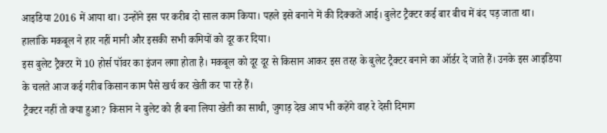आइडिया 2016 में आया था। उन्होंने इस पर करीब दो साल काम किया। पहले इसे बनाने में की दिक्कतें आई। बुलेट ट्रैक्टर कई बार बीच में बंद पड़ जाता था। हालांकि मकबूल ने हार नहीं मानी और इसकी सभी कमियों को दूर कर दिया।
इस बुलेट ट्रैक्टर में 10 होर्स पॉवर का इंजन लगा होता है। मकबूल को दूर दूर से किसान आकर इस तरह के बुलेट ट्रैक्टर बनाने का ऑर्डर दे जाते हैं। उनके इस आइडिया के चलते आज कई गरीब किसान काम पैसे खर्च कर खेती कर पा रहे हैं।
ट्रैक्टर नहीं तो क्या हुआ? किसान ने बुलेट को ही बना लिया खेती का साथी, जुगाड़ देख आप भी कहेंगे वाह रे देसी दिमाग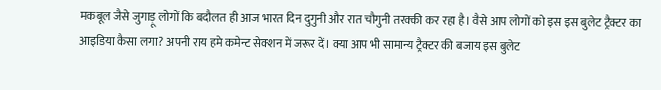मकबूल जैसे जुगाड़ू लोगों कि बदौलत ही आज भारत दिन दुगुनी और रात चौगुनी तरक्की कर रहा है। वैसे आप लोगों को इस इस बुलेट ट्रैक्टर का आइडिया कैसा लगा? अपनी राय हमे कमेन्ट सेक्शन में जरूर दें। क्या आप भी सामान्य ट्रैक्टर की बजाय इस बुलेट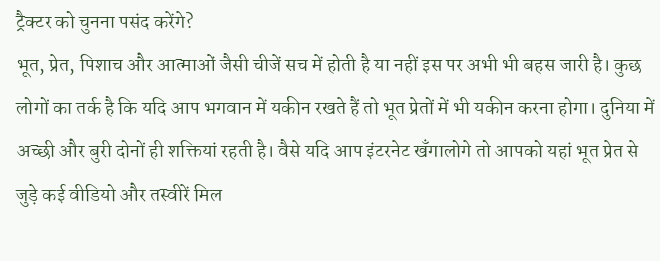ट्रैक्टर को चुनना पसंद करेंगे?
भूत, प्रेत, पिशाच और आत्माओं जैसी चीजें सच में होती है या नहीं इस पर अभी भी बहस जारी है। कुछ लोगों का तर्क है कि यदि आप भगवान में यकीन रखते हैं तो भूत प्रेतों में भी यकीन करना होगा। दुनिया में अच्छी और बुरी दोनों ही शक्तियां रहती है। वैसे यदि आप इंटरनेट खँगालोगे तो आपको यहां भूत प्रेत से जुड़े कई वीडियो और तस्वीरें मिल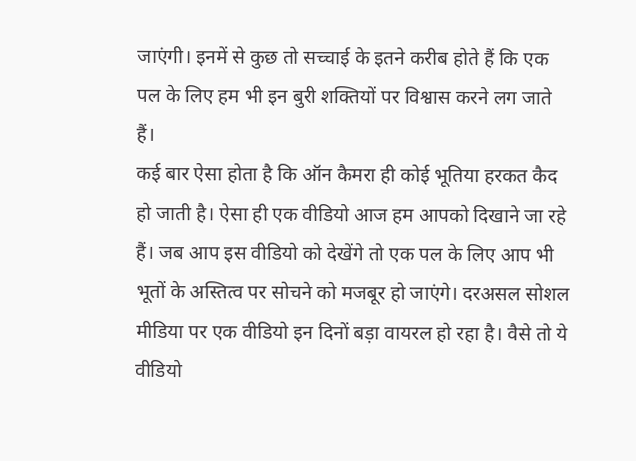जाएंगी। इनमें से कुछ तो सच्चाई के इतने करीब होते हैं कि एक पल के लिए हम भी इन बुरी शक्तियों पर विश्वास करने लग जाते हैं।
कई बार ऐसा होता है कि ऑन कैमरा ही कोई भूतिया हरकत कैद हो जाती है। ऐसा ही एक वीडियो आज हम आपको दिखाने जा रहे हैं। जब आप इस वीडियो को देखेंगे तो एक पल के लिए आप भी भूतों के अस्तित्व पर सोचने को मजबूर हो जाएंगे। दरअसल सोशल मीडिया पर एक वीडियो इन दिनों बड़ा वायरल हो रहा है। वैसे तो ये वीडियो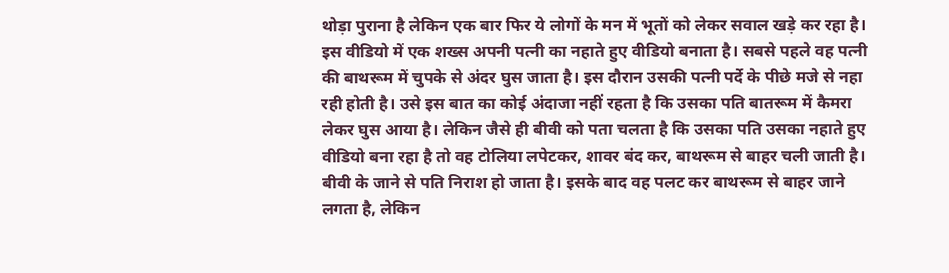थोड़ा पुराना है लेकिन एक बार फिर ये लोगों के मन में भूतों को लेकर सवाल खड़े कर रहा है।
इस वीडियो में एक शख्स अपनी पत्नी का नहाते हुए वीडियो बनाता है। सबसे पहले वह पत्नी की बाथरूम में चुपके से अंदर घुस जाता है। इस दौरान उसकी पत्नी पर्दे के पीछे मजे से नहा रही होती है। उसे इस बात का कोई अंदाजा नहीं रहता है कि उसका पति बातरूम में कैमरा लेकर घुस आया है। लेकिन जैसे ही बीवी को पता चलता है कि उसका पति उसका नहाते हुए वीडियो बना रहा है तो वह टोलिया लपेटकर, शावर बंद कर, बाथरूम से बाहर चली जाती है।
बीवी के जाने से पति निराश हो जाता है। इसके बाद वह पलट कर बाथरूम से बाहर जाने लगता है, लेकिन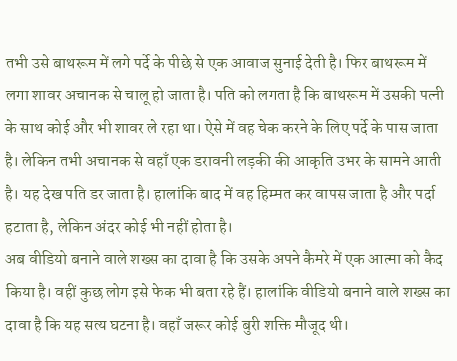तभी उसे बाथरूम में लगे पर्दे के पीछे से एक आवाज सुनाई देती है। फिर बाथरूम में लगा शावर अचानक से चालू हो जाता है। पति को लगता है कि बाथरूम में उसकी पत्नी के साथ कोई और भी शावर ले रहा था। ऐसे में वह चेक करने के लिए पर्दे के पास जाता है। लेकिन तभी अचानक से वहाँ एक डरावनी लड़की की आकृति उभर के सामने आती है। यह देख पति डर जाता है। हालांकि बाद में वह हिम्मत कर वापस जाता है और पर्दा हटाता है, लेकिन अंदर कोई भी नहीं होता है।
अब वीडियो बनाने वाले शख्स का दावा है कि उसके अपने कैमरे में एक आत्मा को कैद किया है। वहीं कुछ लोग इसे फेक भी बता रहे हैं। हालांकि वीडियो बनाने वाले शख्स का दावा है कि यह सत्य घटना है। वहाँ जरूर कोई बुरी शक्ति मौजूद थी।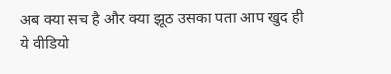अब क्या सच है और क्या झूठ उसका पता आप खुद ही ये वीडियो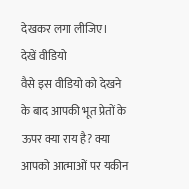देखकर लगा लीजिए।
देखें वीडियो
वैसे इस वीडियो को देखने के बाद आपकी भूत प्रेतों के ऊपर क्या राय है? क्या आपको आत्माओं पर यकीन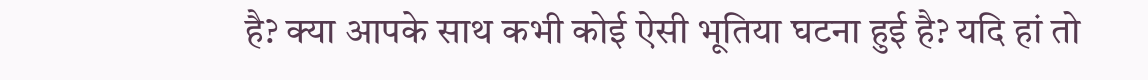है? क्या आपके साथ कभी कोई ऐसी भूतिया घटना हुई है? यदि हां तो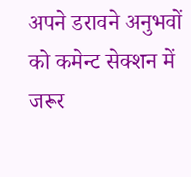अपने डरावने अनुभवों को कमेन्ट सेक्शन में जरूर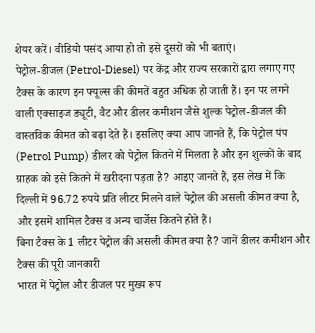शेयर करें। वीडियो पसंद आया हो तो इसे दूसरों को भी बताएं।
पेट्रोल-डीजल (Petrol-Diesel) पर केंद्र और राज्य सरकारों द्वारा लगाए गए टैक्स के कारण इन फ्यूल्स की कीमतें बहुत अधिक हो जाती हैं। इन पर लगने वाली एक्साइज ड्यूटी, वैट और डीलर कमीशन जैसे शुल्क पेट्रोल-डीजल की वास्तविक कीमत को बढ़ा देते हैं। इसलिए क्या आप जानते हैं, कि पेट्रोल पंप (Petrol Pump) डीलर को पेट्रोल कितने में मिलता है और इन शुल्कों के बाद ग्राहक को इसे कितने में खरीदना पड़ता है? आइए जानते हैं, इस लेख में कि दिल्ली में 96.72 रुपये प्रति लीटर मिलने वाले पेट्रोल की असली कीमत क्या है, और इसमें शामिल टैक्स व अन्य चार्जेस कितने होते हैं।
बिना टैक्स के 1 लीटर पेट्रोल की असली कीमत क्या है? जानें डीलर कमीशन और टैक्स की पूरी जानकारी
भारत में पेट्रोल और डीजल पर मुख्य रूप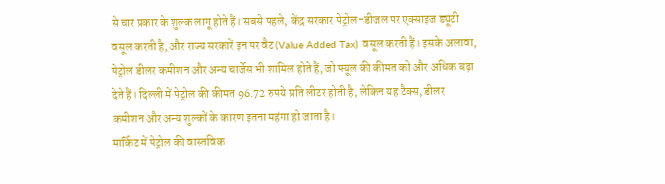से चार प्रकार के शुल्क लागू होते हैं। सबसे पहले, केंद्र सरकार पेट्रोल-डीजल पर एक्साइज ड्यूटी वसूल करती है, और राज्य सरकारें इन पर वैट (Value Added Tax) वसूल करती हैं। इसके अलावा, पेट्रोल डीलर कमीशन और अन्य चार्जेस भी शामिल होते हैं, जो फ्यूल की कीमत को और अधिक बढ़ा देते हैं। दिल्ली में पेट्रोल की कीमत 96.72 रुपये प्रति लीटर होती है, लेकिन यह टैक्स, डीलर कमीशन और अन्य शुल्कों के कारण इतना महंगा हो जाता है।
मार्किट में पेट्रोल की वास्तविक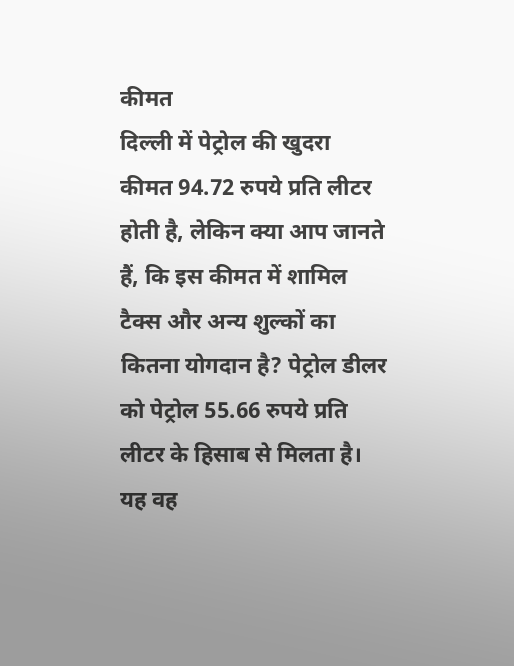कीमत
दिल्ली में पेट्रोल की खुदरा कीमत 94.72 रुपये प्रति लीटर होती है, लेकिन क्या आप जानते हैं, कि इस कीमत में शामिल टैक्स और अन्य शुल्कों का कितना योगदान है? पेट्रोल डीलर को पेट्रोल 55.66 रुपये प्रति लीटर के हिसाब से मिलता है। यह वह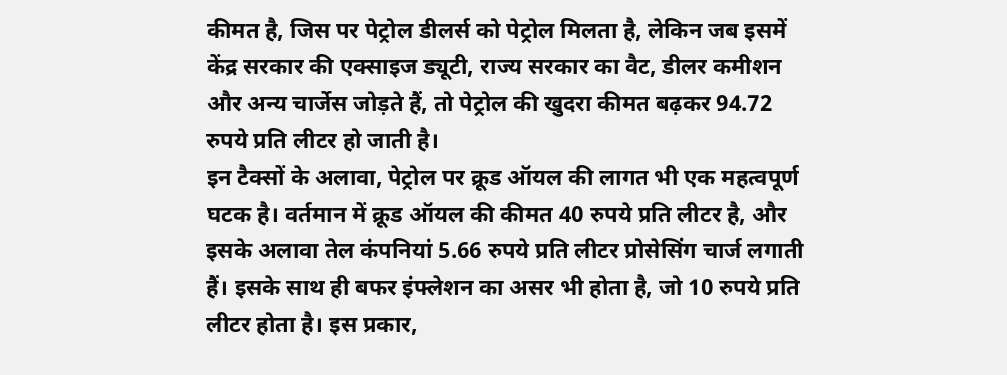कीमत है, जिस पर पेट्रोल डीलर्स को पेट्रोल मिलता है, लेकिन जब इसमें केंद्र सरकार की एक्साइज ड्यूटी, राज्य सरकार का वैट, डीलर कमीशन और अन्य चार्जेस जोड़ते हैं, तो पेट्रोल की खुदरा कीमत बढ़कर 94.72 रुपये प्रति लीटर हो जाती है।
इन टैक्सों के अलावा, पेट्रोल पर क्रूड ऑयल की लागत भी एक महत्वपूर्ण घटक है। वर्तमान में क्रूड ऑयल की कीमत 40 रुपये प्रति लीटर है, और इसके अलावा तेल कंपनियां 5.66 रुपये प्रति लीटर प्रोसेसिंग चार्ज लगाती हैं। इसके साथ ही बफर इंफ्लेशन का असर भी होता है, जो 10 रुपये प्रति लीटर होता है। इस प्रकार,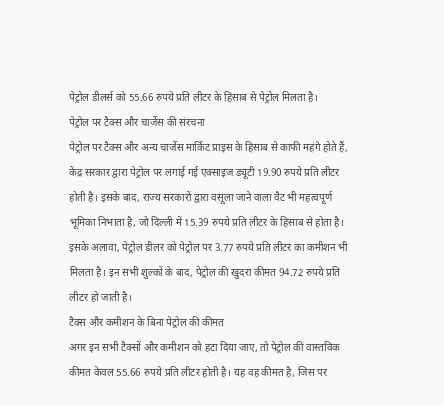पेट्रोल डीलर्स को 55.66 रुपये प्रति लीटर के हिसाब से पेट्रोल मिलता है।
पेट्रोल पर टैक्स और चार्जेस की संरचना
पेट्रोल पर टैक्स और अन्य चार्जेस मार्किट प्राइस के हिसाब से काफी महंगे होते हैं, केंद्र सरकार द्वारा पेट्रोल पर लगाई गई एक्साइज ड्यूटी 19.90 रुपये प्रति लीटर होती है। इसके बाद, राज्य सरकारों द्वारा वसूला जाने वाला वैट भी महत्वपूर्ण भूमिका निभाता है, जो दिल्ली में 15.39 रुपये प्रति लीटर के हिसाब से होता है। इसके अलावा, पेट्रोल डीलर को पेट्रोल पर 3.77 रुपये प्रति लीटर का कमीशन भी मिलता है। इन सभी शुल्कों के बाद, पेट्रोल की खुदरा कीमत 94.72 रुपये प्रति लीटर हो जाती है।
टैक्स और कमीशन के बिना पेट्रोल की कीमत
अगर इन सभी टैक्सों और कमीशन को हटा दिया जाए, तो पेट्रोल की वास्तविक कीमत केवल 55.66 रुपये प्रति लीटर होती है। यह वह कीमत है, जिस पर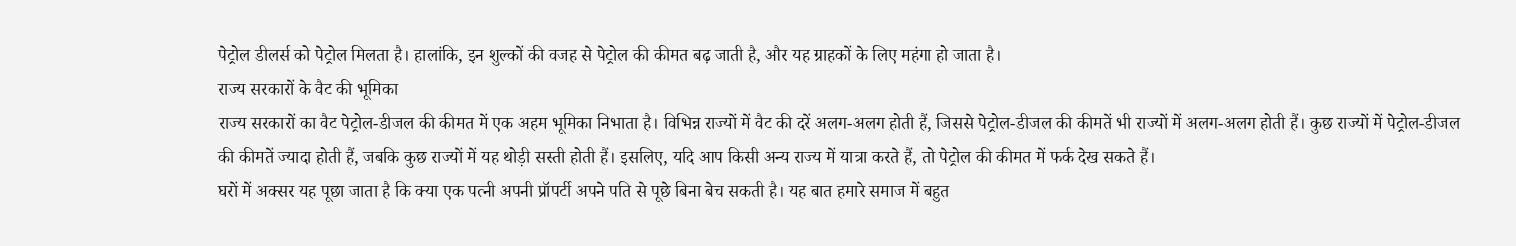पेट्रोल डीलर्स को पेट्रोल मिलता है। हालांकि, इन शुल्कों की वजह से पेट्रोल की कीमत बढ़ जाती है, और यह ग्राहकों के लिए महंगा हो जाता है।
राज्य सरकारों के वैट की भूमिका
राज्य सरकारों का वैट पेट्रोल-डीजल की कीमत में एक अहम भूमिका निभाता है। विभिन्न राज्यों में वैट की दरें अलग-अलग होती हैं, जिससे पेट्रोल-डीजल की कीमतें भी राज्यों में अलग-अलग होती हैं। कुछ राज्यों में पेट्रोल-डीजल की कीमतें ज्यादा होती हैं, जबकि कुछ राज्यों में यह थोड़ी सस्ती होती हैं। इसलिए, यदि आप किसी अन्य राज्य में यात्रा करते हैं, तो पेट्रोल की कीमत में फर्क देख सकते हैं।
घरों में अक्सर यह पूछा जाता है कि क्या एक पत्नी अपनी प्रॉपर्टी अपने पति से पूछे बिना बेच सकती है। यह बात हमारे समाज में बहुत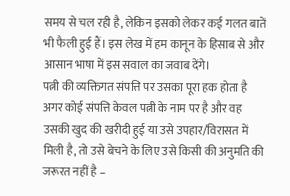समय से चल रही है, लेकिन इसको लेकर कई गलत बातें भी फैली हुई हैं। इस लेख में हम कानून के हिसाब से और आसान भाषा में इस सवाल का जवाब देंगे।
पत्नी की व्यक्तिगत संपत्ति पर उसका पूरा हक होता है
अगर कोई संपत्ति केवल पत्नी के नाम पर है और वह उसकी खुद की खरीदी हुई या उसे उपहार/विरासत में मिली है, तो उसे बेचने के लिए उसे किसी की अनुमति की जरूरत नहीं है –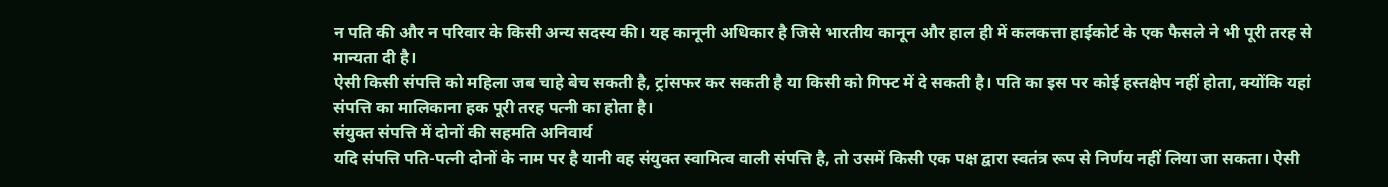न पति की और न परिवार के किसी अन्य सदस्य की। यह कानूनी अधिकार है जिसे भारतीय कानून और हाल ही में कलकत्ता हाईकोर्ट के एक फैसले ने भी पूरी तरह से मान्यता दी है।
ऐसी किसी संपत्ति को महिला जब चाहे बेच सकती है, ट्रांसफर कर सकती है या किसी को गिफ्ट में दे सकती है। पति का इस पर कोई हस्तक्षेप नहीं होता, क्योंकि यहां संपत्ति का मालिकाना हक पूरी तरह पत्नी का होता है।
संयुक्त संपत्ति में दोनों की सहमति अनिवार्य
यदि संपत्ति पति-पत्नी दोनों के नाम पर है यानी वह संयुक्त स्वामित्व वाली संपत्ति है, तो उसमें किसी एक पक्ष द्वारा स्वतंत्र रूप से निर्णय नहीं लिया जा सकता। ऐसी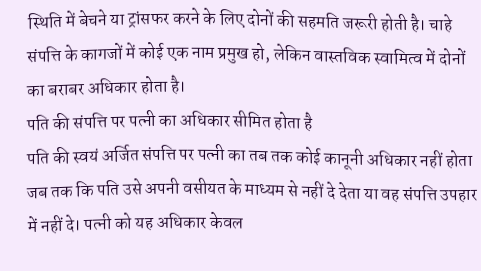स्थिति में बेचने या ट्रांसफर करने के लिए दोनों की सहमति जरूरी होती है। चाहे संपत्ति के कागजों में कोई एक नाम प्रमुख हो, लेकिन वास्तविक स्वामित्व में दोनों का बराबर अधिकार होता है।
पति की संपत्ति पर पत्नी का अधिकार सीमित होता है
पति की स्वयं अर्जित संपत्ति पर पत्नी का तब तक कोई कानूनी अधिकार नहीं होता जब तक कि पति उसे अपनी वसीयत के माध्यम से नहीं दे देता या वह संपत्ति उपहार में नहीं दे। पत्नी को यह अधिकार केवल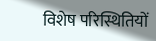विशेष परिस्थितियों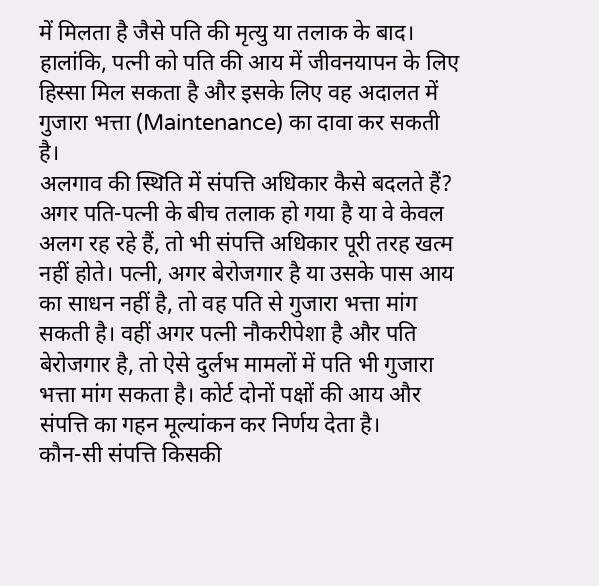में मिलता है जैसे पति की मृत्यु या तलाक के बाद। हालांकि, पत्नी को पति की आय में जीवनयापन के लिए हिस्सा मिल सकता है और इसके लिए वह अदालत में गुजारा भत्ता (Maintenance) का दावा कर सकती है।
अलगाव की स्थिति में संपत्ति अधिकार कैसे बदलते हैं?
अगर पति-पत्नी के बीच तलाक हो गया है या वे केवल अलग रह रहे हैं, तो भी संपत्ति अधिकार पूरी तरह खत्म नहीं होते। पत्नी, अगर बेरोजगार है या उसके पास आय का साधन नहीं है, तो वह पति से गुजारा भत्ता मांग सकती है। वहीं अगर पत्नी नौकरीपेशा है और पति बेरोजगार है, तो ऐसे दुर्लभ मामलों में पति भी गुजारा भत्ता मांग सकता है। कोर्ट दोनों पक्षों की आय और संपत्ति का गहन मूल्यांकन कर निर्णय देता है।
कौन-सी संपत्ति किसकी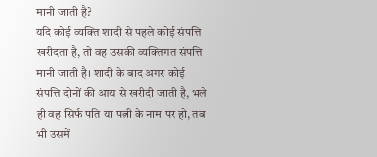मानी जाती है?
यदि कोई व्यक्ति शादी से पहले कोई संपत्ति खरीदता है, तो वह उसकी व्यक्तिगत संपत्ति मानी जाती है। शादी के बाद अगर कोई संपत्ति दोनों की आय से खरीदी जाती है, भले ही वह सिर्फ पति या पत्नी के नाम पर हो, तब भी उसमें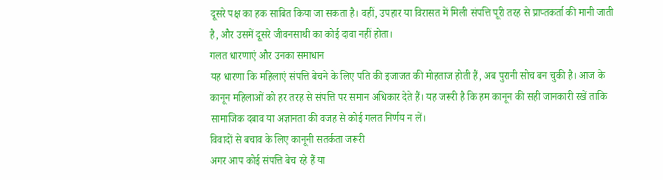दूसरे पक्ष का हक साबित किया जा सकता है। वहीं, उपहार या विरासत में मिली संपत्ति पूरी तरह से प्राप्तकर्ता की मानी जाती है, और उसमें दूसरे जीवनसाथी का कोई दावा नहीं होता।
गलत धारणाएं और उनका समाधान
यह धारणा कि महिलाएं संपत्ति बेचने के लिए पति की इजाजत की मोहताज होती हैं, अब पुरानी सोच बन चुकी है। आज के कानून महिलाओं को हर तरह से संपत्ति पर समान अधिकार देते हैं। यह जरूरी है कि हम कानून की सही जानकारी रखें ताकि सामाजिक दबाव या अज्ञानता की वजह से कोई गलत निर्णय न लें।
विवादों से बचाव के लिए कानूनी सतर्कता जरूरी
अगर आप कोई संपत्ति बेच रहे हैं या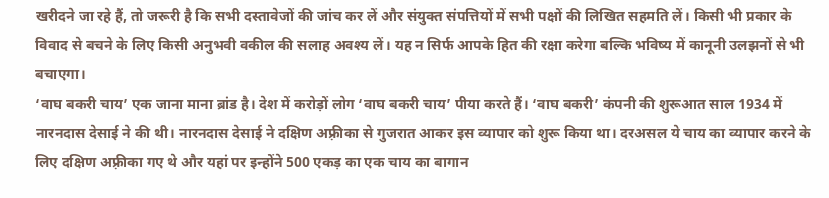खरीदने जा रहे हैं, तो जरूरी है कि सभी दस्तावेजों की जांच कर लें और संयुक्त संपत्तियों में सभी पक्षों की लिखित सहमति लें। किसी भी प्रकार के विवाद से बचने के लिए किसी अनुभवी वकील की सलाह अवश्य लें। यह न सिर्फ आपके हित की रक्षा करेगा बल्कि भविष्य में कानूनी उलझनों से भी बचाएगा।
‘वाघ बकरी चाय’ एक जाना माना ब्रांड है। देश में करोड़ों लोग ‘वाघ बकरी चाय’ पीया करते हैं। ‘वाघ बकरी’ कंपनी की शुरूआत साल 1934 में नारनदास देसाई ने की थी। नारनदास देसाई ने दक्षिण अफ़्रीका से गुजरात आकर इस व्यापार को शुरू किया था। दरअसल ये चाय का व्यापार करने के लिए दक्षिण अफ़्रीका गए थे और यहां पर इन्होंने 500 एकड़ का एक चाय का बागान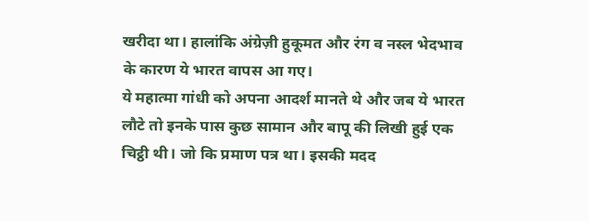खरीदा था। हालांकि अंग्रेज़ी हुकूमत और रंग व नस्ल भेदभाव के कारण ये भारत वापस आ गए।
ये महात्मा गांधी को अपना आदर्श मानते थे और जब ये भारत लौटे तो इनके पास कुछ सामान और बापू की लिखी हुई एक चिट्ठी थी। जो कि प्रमाण पत्र था। इसकी मदद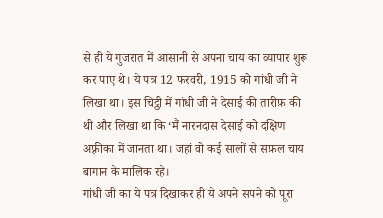से ही ये गुजरात में आसानी से अपना चाय का व्यापार शुरू कर पाए थे। ये पत्र 12 फरवरी, 1915 को गांधी जी ने लिखा था। इस चिट्ठी में गांधी जी ने देसाई की तारीफ़ की थी और लिखा था कि ‘मैं नारनदास देसाई को दक्षिण अफ़्रीका में जानता था। जहां वो कई सालों से सफ़ल चाय बागान के मालिक रहे।
गांधी जी का ये पत्र दिखाकर ही ये अपने सपने को पूरा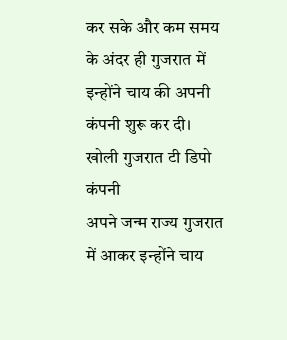कर सके और कम समय के अंदर ही गुजरात में इन्होंने चाय की अपनी कंपनी शुरू कर दी।
खोली गुजरात टी डिपो कंपनी
अपने जन्म राज्य गुजरात में आकर इन्होंने चाय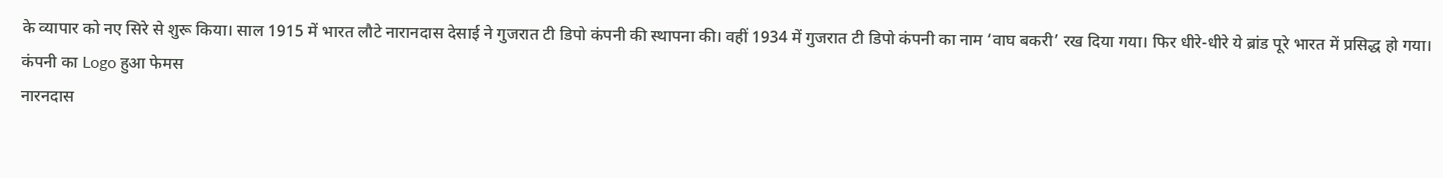के व्यापार को नए सिरे से शुरू किया। साल 1915 में भारत लौटे नारानदास देसाई ने गुजरात टी डिपो कंपनी की स्थापना की। वहीं 1934 में गुजरात टी डिपो कंपनी का नाम ‘वाघ बकरी’ रख दिया गया। फिर धीरे-धीरे ये ब्रांड पूरे भारत में प्रसिद्ध हो गया।
कंपनी का Logo हुआ फेमस
नारनदास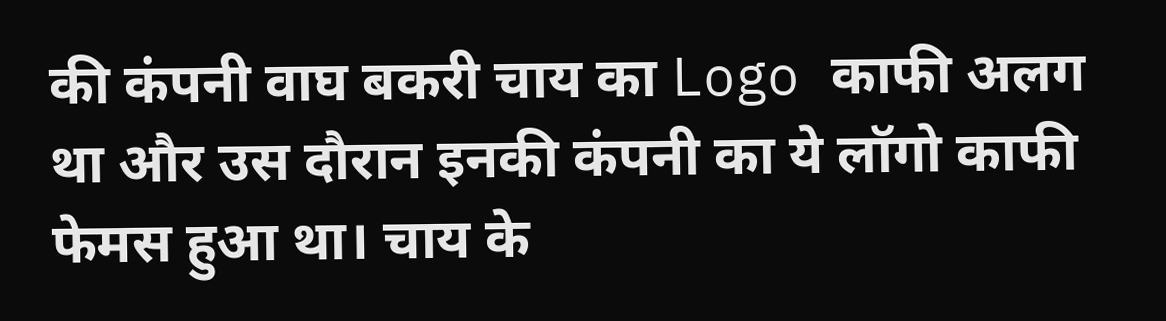की कंपनी वाघ बकरी चाय का Logo काफी अलग था और उस दौरान इनकी कंपनी का ये लॉगो काफी फेमस हुआ था। चाय के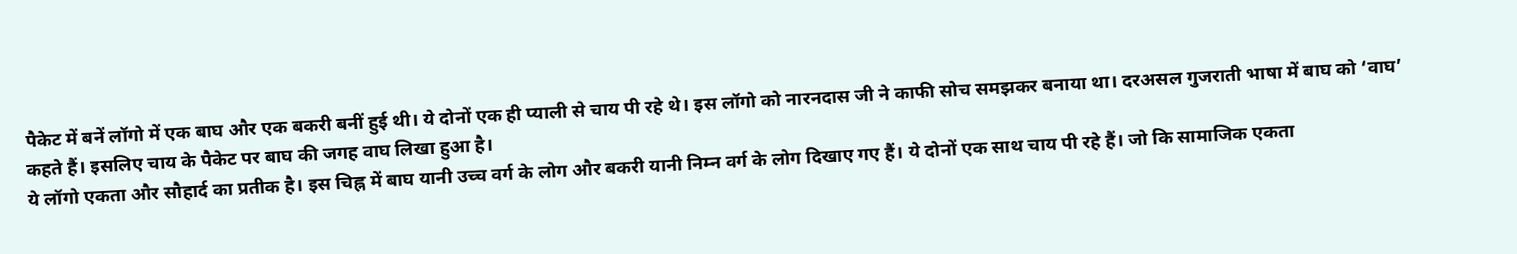पैकेट में बनें लॉगो में एक बाघ और एक बकरी बनीं हुई थी। ये दोनों एक ही प्याली से चाय पी रहे थे। इस लॉगो को नारनदास जी ने काफी सोच समझकर बनाया था। दरअसल गुजराती भाषा में बाघ को ‘वाघ’ कहते हैं। इसलिए चाय के पैकेट पर बाघ की जगह वाघ लिखा हुआ है।
ये लॉगो एकता और सौहार्द का प्रतीक है। इस चिह्न में बाघ यानी उच्च वर्ग के लोग और बकरी यानी निम्न वर्ग के लोग दिखाए गए हैं। ये दोनों एक साथ चाय पी रहे हैं। जो कि सामाजिक एकता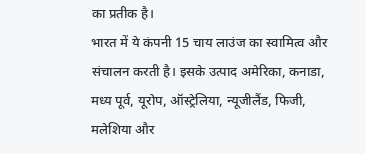का प्रतीक है।
भारत में ये कंपनी 15 चाय लाउंज का स्वामित्व और संचालन करती है। इसके उत्पाद अमेरिका, कनाडा, मध्य पूर्व, यूरोप, ऑस्ट्रेलिया, न्यूजीलैंड, फिजी, मलेशिया और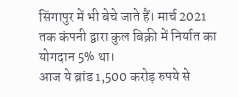सिंगापुर में भी बेचे जाते हैं। मार्च 2021 तक कंपनी द्वारा कुल बिक्री में निर्यात का योगदान 5% था।
आज ये ब्रांड 1,500 करोड़ रुपये से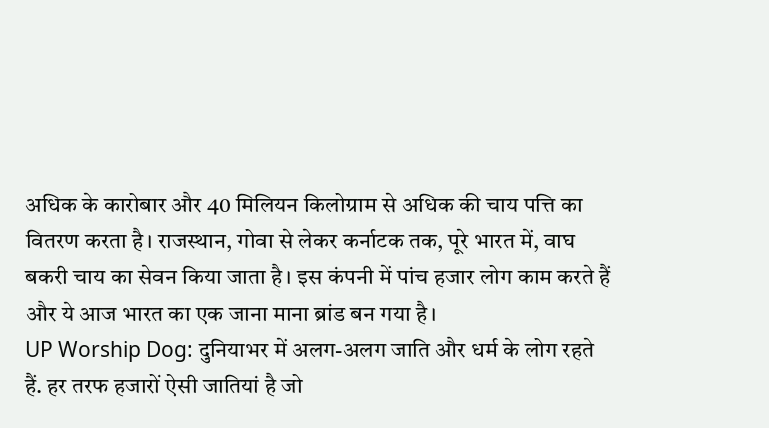अधिक के कारोबार और 40 मिलियन किलोग्राम से अधिक की चाय पत्ति का वितरण करता है। राजस्थान, गोवा से लेकर कर्नाटक तक, पूरे भारत में, वाघ बकरी चाय का सेवन किया जाता है। इस कंपनी में पांच हजार लोग काम करते हैं और ये आज भारत का एक जाना माना ब्रांड बन गया है।
UP Worship Dog: दुनियाभर में अलग-अलग जाति और धर्म के लोग रहते हैं. हर तरफ हजारों ऐसी जातियां है जो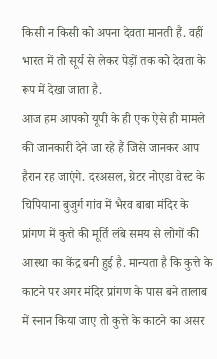किसी न किसी को अपना देवता मानती हैं. वहीं भारत में तो सूर्य से लेकर पेड़ों तक को देवता के रूप में देखा जाता है.
आज हम आपको यूपी के ही एक ऐसे ही मामले की जानकारी देने जा रहे हैं जिसे जानकर आप हैरान रह जाएंगे. दरअसल, ग्रेटर नोएडा वेस्ट के चिपियाना बुजुर्ग गांव में भैरव बाबा मंदिर के प्रांगण में कुत्ते की मूर्ति लंबे समय से लोगों की आस्था का केंद्र बनी हुई है. मान्यता है कि कुत्ते के काटने पर अगर मंदिर प्रांगण के पास बने तालाब में स्नान किया जाए तो कुत्ते के काटने का असर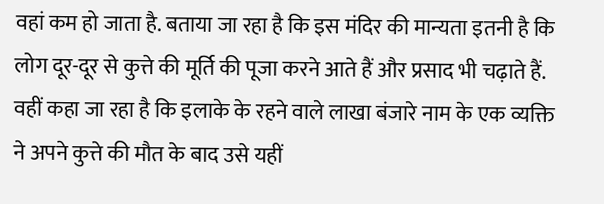वहां कम हो जाता है. बताया जा रहा है कि इस मंदिर की मान्यता इतनी है कि लोग दूर-दूर से कुत्ते की मूर्ति की पूजा करने आते हैं और प्रसाद भी चढ़ाते हैं. वहीं कहा जा रहा है कि इलाके के रहने वाले लाखा बंजारे नाम के एक व्यक्ति ने अपने कुत्ते की मौत के बाद उसे यहीं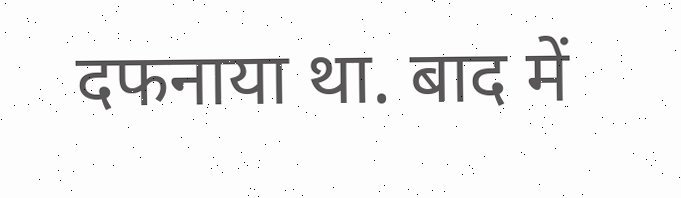दफनाया था. बाद में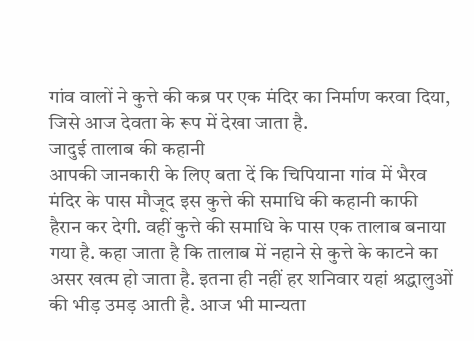गांव वालों ने कुत्ते की कब्र पर एक मंदिर का निर्माण करवा दिया, जिसे आज देवता के रूप में देखा जाता है.
जादुई तालाब की कहानी
आपकी जानकारी के लिए बता दें कि चिपियाना गांव में भैरव मंदिर के पास मौजूद इस कुत्ते की समाधि की कहानी काफी हैरान कर देगी. वहीं कुत्ते की समाधि के पास एक तालाब बनाया गया है. कहा जाता है कि तालाब में नहाने से कुत्ते के काटने का असर खत्म हो जाता है. इतना ही नहीं हर शनिवार यहां श्रद्धालुओं की भीड़ उमड़ आती है. आज भी मान्यता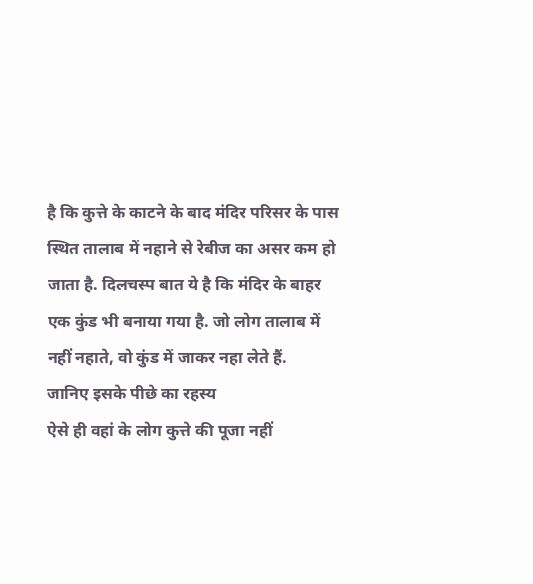है कि कुत्ते के काटने के बाद मंदिर परिसर के पास स्थित तालाब में नहाने से रेबीज का असर कम हो जाता है. दिलचस्प बात ये है कि मंदिर के बाहर एक कुंड भी बनाया गया है. जो लोग तालाब में नहीं नहाते, वो कुंड में जाकर नहा लेते हैं.
जानिए इसके पीछे का रहस्य
ऐसे ही वहां के लोग कुत्ते की पूजा नहीं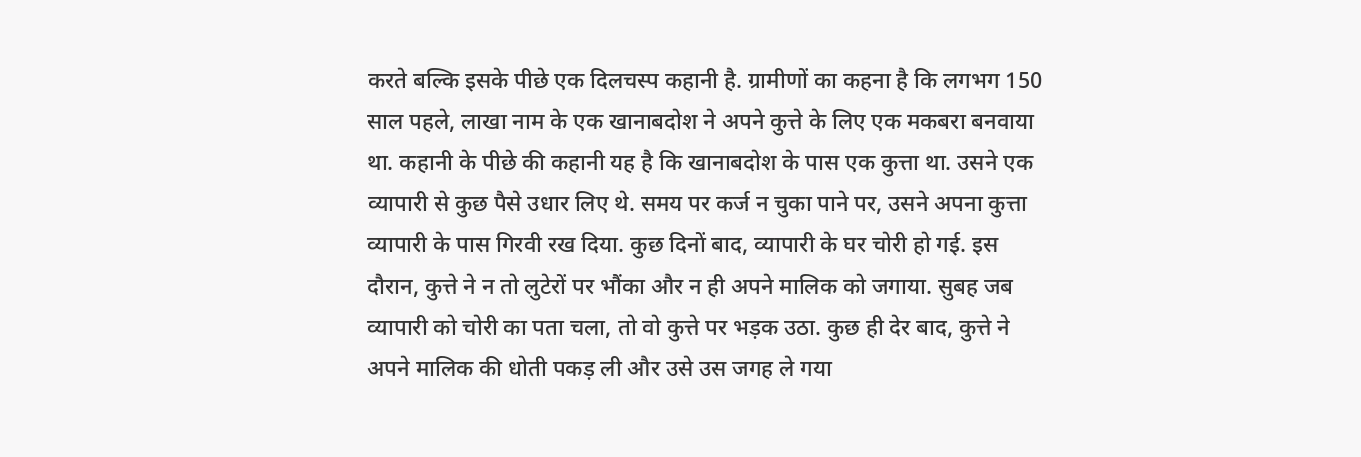करते बल्कि इसके पीछे एक दिलचस्प कहानी है. ग्रामीणों का कहना है कि लगभग 150 साल पहले, लाखा नाम के एक खानाबदोश ने अपने कुत्ते के लिए एक मकबरा बनवाया था. कहानी के पीछे की कहानी यह है कि खानाबदोश के पास एक कुत्ता था. उसने एक व्यापारी से कुछ पैसे उधार लिए थे. समय पर कर्ज न चुका पाने पर, उसने अपना कुत्ता व्यापारी के पास गिरवी रख दिया. कुछ दिनों बाद, व्यापारी के घर चोरी हो गई. इस दौरान, कुत्ते ने न तो लुटेरों पर भौंका और न ही अपने मालिक को जगाया. सुबह जब व्यापारी को चोरी का पता चला, तो वो कुत्ते पर भड़क उठा. कुछ ही देर बाद, कुत्ते ने अपने मालिक की धोती पकड़ ली और उसे उस जगह ले गया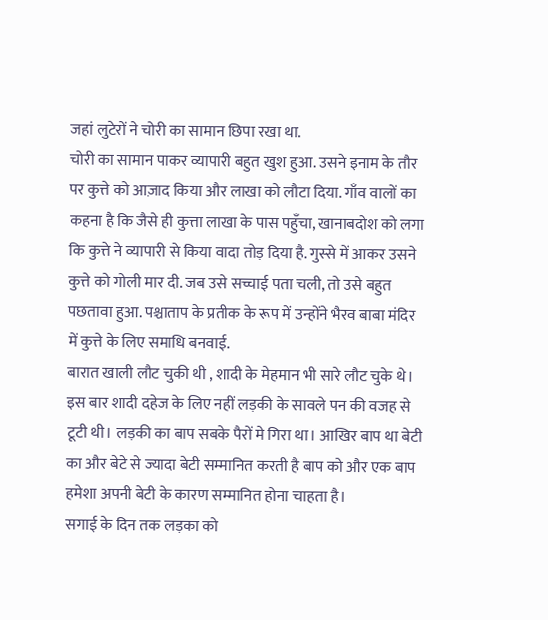जहां लुटेरों ने चोरी का सामान छिपा रखा था.
चोरी का सामान पाकर व्यापारी बहुत खुश हुआ. उसने इनाम के तौर पर कुत्ते को आज़ाद किया और लाखा को लौटा दिया. गाँव वालों का कहना है कि जैसे ही कुत्ता लाखा के पास पहुँचा, खानाबदोश को लगा कि कुत्ते ने व्यापारी से किया वादा तोड़ दिया है. गुस्से में आकर उसने कुत्ते को गोली मार दी. जब उसे सच्चाई पता चली, तो उसे बहुत पछतावा हुआ. पश्चाताप के प्रतीक के रूप में उन्होंने भैरव बाबा मंदिर में कुत्ते के लिए समाधि बनवाई.
बारात खाली लौट चुकी थी , शादी के मेहमान भी सारे लौट चुके थे। इस बार शादी दहेज के लिए नहीं लड़की के सावले पन की वजह से टूटी थी। लड़की का बाप सबके पैरों मे गिरा था। आखिर बाप था बेटी का और बेटे से ज्यादा बेटी सम्मानित करती है बाप को और एक बाप हमेशा अपनी बेटी के कारण सम्मानित होना चाहता है।
सगाई के दिन तक लड़का को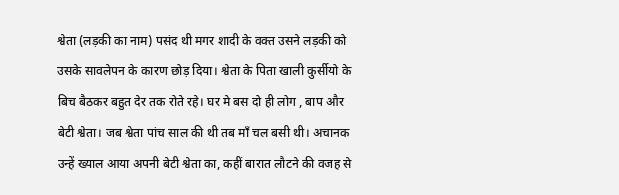श्वेता (लड़की का नाम) पसंद थी मगर शादी के वक्त उसने लड़की को उसके सावलेपन के कारण छोड़ दिया। श्वेता के पिता खाली कुर्सीयो के बिच बैठकर बहुत देर तक रोते रहे। घर मे बस दो ही लोग , बाप और बेटी श्वेता। जब श्वेता पांच साल की थी तब माँ चल बसी थी। अचानक उन्हें ख्याल आया अपनी बेटी श्वेता का, कहीं बारात लौटने की वजह से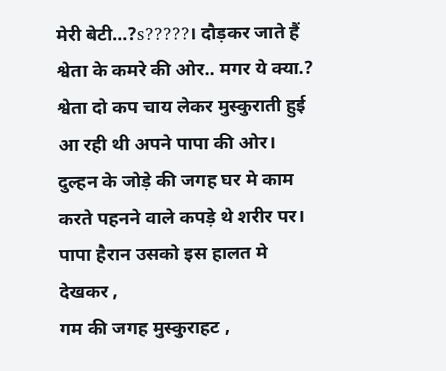मेरी बेटी…?s?????। दौड़कर जाते हैं श्वेता के कमरे की ओर.. मगर ये क्या.? श्वेता दो कप चाय लेकर मुस्कुराती हुई आ रही थी अपने पापा की ओर। दुल्हन के जोड़े की जगह घर मे काम करते पहनने वाले कपड़े थे शरीर पर। पापा हैरान उसको इस हालत मे देखकर ,
गम की जगह मुस्कुराहट ,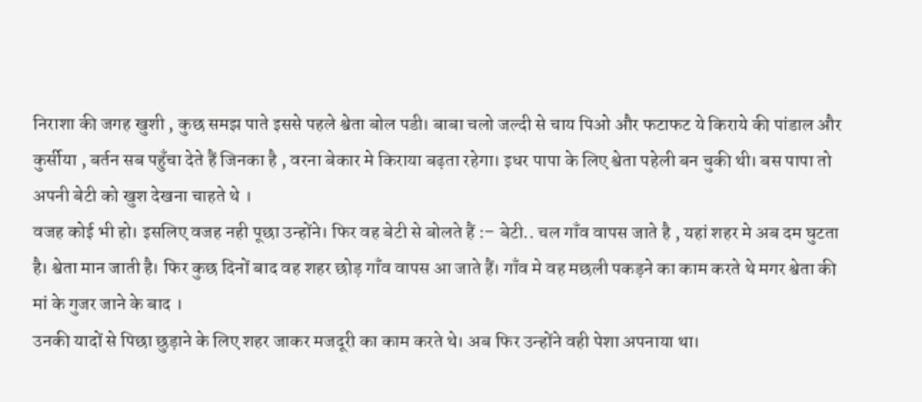निराशा की जगह खुशी , कुछ समझ पाते इससे पहले श्वेता बोल पडी। बाबा चलो जल्दी से चाय पिओ और फटाफट ये किराये की पांडाल और कुर्सीया , बर्तन सब पहुँचा देते हैं जिनका है , वरना बेकार मे किराया बढ़ता रहेगा। इधर पापा के लिए श्वेता पहेली बन चुकी थी। बस पापा तो अपनी बेटी को खुश देखना चाहते थे ।
वजह कोई भी हो। इसलिए वजह नही पूछा उन्होंने। फिर वह बेटी से बोलते हैं :– बेटी.. चल गाँव वापस जाते है , यहां शहर मे अब दम घुटता है। श्वेता मान जाती है। फिर कुछ दिनों बाद वह शहर छोड़ गाँव वापस आ जाते हैं। गाँव मे वह मछली पकड़ने का काम करते थे मगर श्वेता की मां के गुजर जाने के बाद ।
उनकी यादों से पिछा छुड़ाने के लिए शहर जाकर मजदूरी का काम करते थे। अब फिर उन्होंने वही पेशा अपनाया था।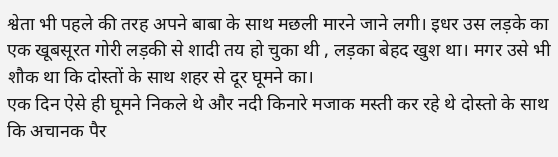श्वेता भी पहले की तरह अपने बाबा के साथ मछली मारने जाने लगी। इधर उस लड़के का एक खूबसूरत गोरी लड़की से शादी तय हो चुका थी , लड़का बेहद खुश था। मगर उसे भी शौक था कि दोस्तों के साथ शहर से दूर घूमने का।
एक दिन ऐसे ही घूमने निकले थे और नदी किनारे मजाक मस्ती कर रहे थे दोस्तो के साथ कि अचानक पैर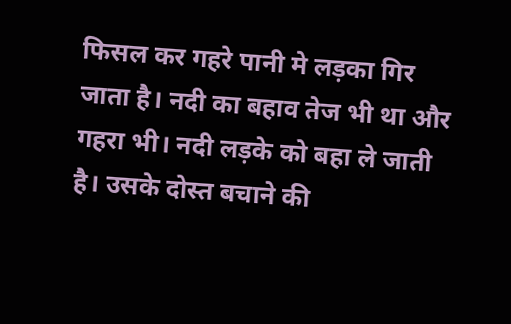फिसल कर गहरे पानी मे लड़का गिर जाता है। नदी का बहाव तेज भी था और गहरा भी। नदी लड़के को बहा ले जाती है। उसके दोस्त बचाने की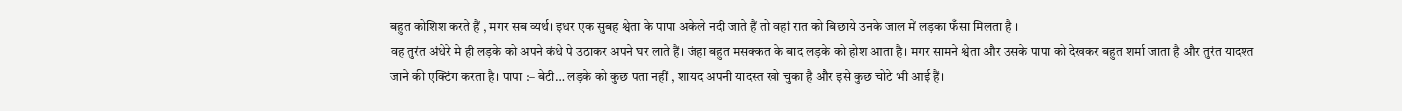बहुत कोशिश करते हैं , मगर सब व्यर्थ। इधर एक सुबह श्वेता के पापा अकेले नदी जाते हैं तो वहां रात को बिछाये उनके जाल में लड़का फँसा मिलता है ।
वह तुरंत अंधेरे मे ही लड़के को अपने कंधे पे उठाकर अपने घर लाते हैं। जंहा बहुत मसक्कत के बाद लड़के को होश आता है। मगर सामने श्वेता और उसके पापा को देखकर बहुत शर्मा जाता है और तुरंत यादश्त जाने की एक्टिंग करता है। पापा :– बेटी… लड़के को कुछ पता नहीं , शायद अपनी यादस्त खो चुका है और इसे कुछ चोटे भी आई हैं।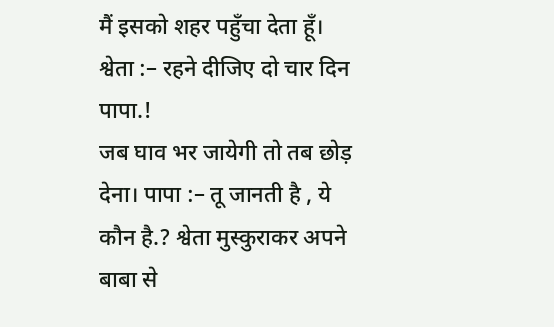मैं इसको शहर पहुँचा देता हूँ। श्वेता :– रहने दीजिए दो चार दिन पापा.!
जब घाव भर जायेगी तो तब छोड़ देना। पापा :– तू जानती है , ये कौन है.? श्वेता मुस्कुराकर अपने बाबा से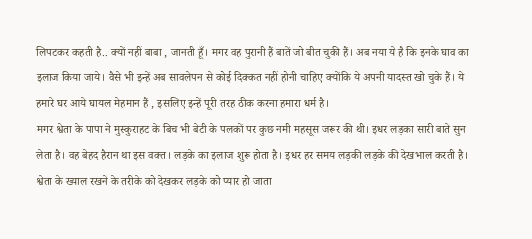लिपटकर कहती है.. क्यों नहीं बाबा , जानती हूँ। मगर वह पुरानी हैं बातें जो बीत चुकी हैं। अब नया ये है कि इनके घाव का इलाज किया जाये। वैसे भी इन्हें अब सावलेपन से कोई दिक्कत नहीं होनी चाहिए क्योंकि ये अपनी यादस्त खो चुके हैं। ये हमारे घर आये घायल मेहमान हैं , इसलिए इन्हें पूरी तरह ठीक करना हमारा धर्म है।
मगर श्वेता के पापा ने मुस्कुराहट के बिच भी बेटी के पलकों पर कुछ नमी महसूस जरूर की थी। इधर लड़का सारी बाते सुन लेता है। वह बेहद हैरान था इस वक्त। लड़के का इलाज शुरू होता है। इधर हर समय लड़की लड़के की देखभाल करती है। श्वेता के ख्याल रखने के तरीके को देखकर लड़के को प्यार हो जाता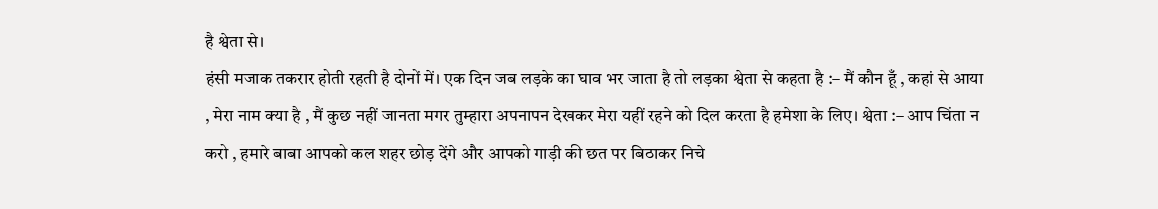है श्वेता से।
हंसी मजाक तकरार होती रहती है दोनों में। एक दिन जब लड़के का घाव भर जाता है तो लड़का श्वेता से कहता है :– मैं कौन हूँ , कहां से आया , मेरा नाम क्या है , मैं कुछ नहीं जानता मगर तुम्हारा अपनापन देखकर मेरा यहीं रहने को दिल करता है हमेशा के लिए। श्वेता :– आप चिंता न करो , हमारे बाबा आपको कल शहर छोड़ देंगे और आपको गाड़ी की छत पर बिठाकर निचे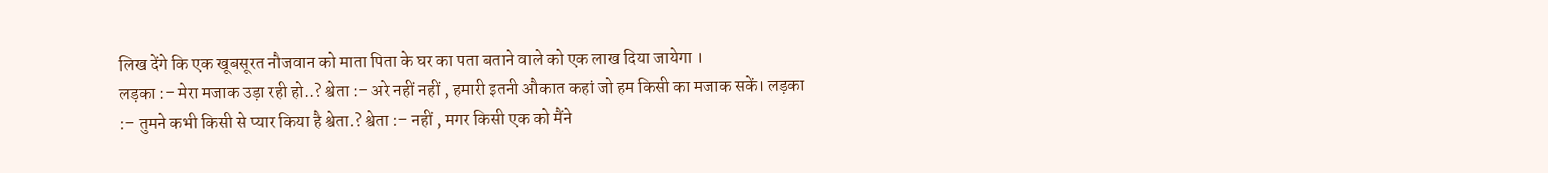लिख देंगे कि एक खूबसूरत नौजवान को माता पिता के घर का पता बताने वाले को एक लाख दिया जायेगा ।
लड़का :– मेरा मजाक उड़ा रही हो..? श्वेता :– अरे नहीं नहीं , हमारी इतनी औकात कहां जो हम किसी का मजाक सकें। लड़का :– तुमने कभी किसी से प्यार किया है श्वेता.? श्वेता :– नहीं , मगर किसी एक को मैंने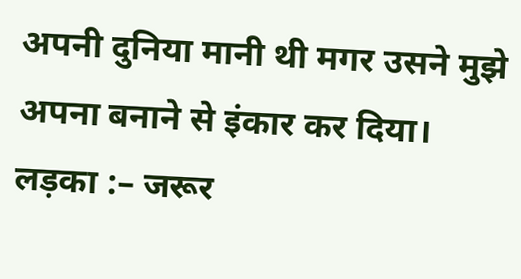अपनी दुनिया मानी थी मगर उसने मुझे अपना बनाने से इंकार कर दिया। लड़का :– जरूर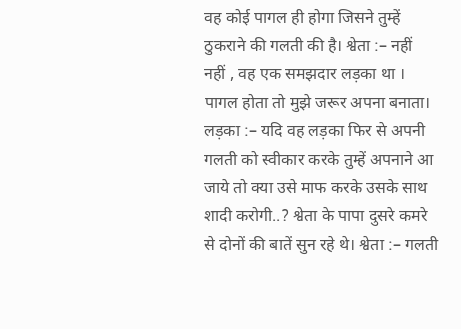वह कोई पागल ही होगा जिसने तुम्हें ठुकराने की गलती की है। श्वेता :– नहीं नहीं , वह एक समझदार लड़का था ।
पागल होता तो मुझे जरूर अपना बनाता। लड़का :– यदि वह लड़का फिर से अपनी गलती को स्वीकार करके तुम्हें अपनाने आ जाये तो क्या उसे माफ करके उसके साथ शादी करोगी..? श्वेता के पापा दुसरे कमरे से दोनों की बातें सुन रहे थे। श्वेता :– गलती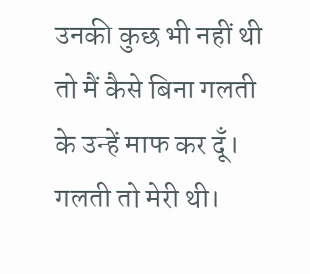उनकी कुछ भी नहीं थी तो मैं कैसे बिना गलती के उन्हें माफ कर दूँ।
गलती तो मेरी थी।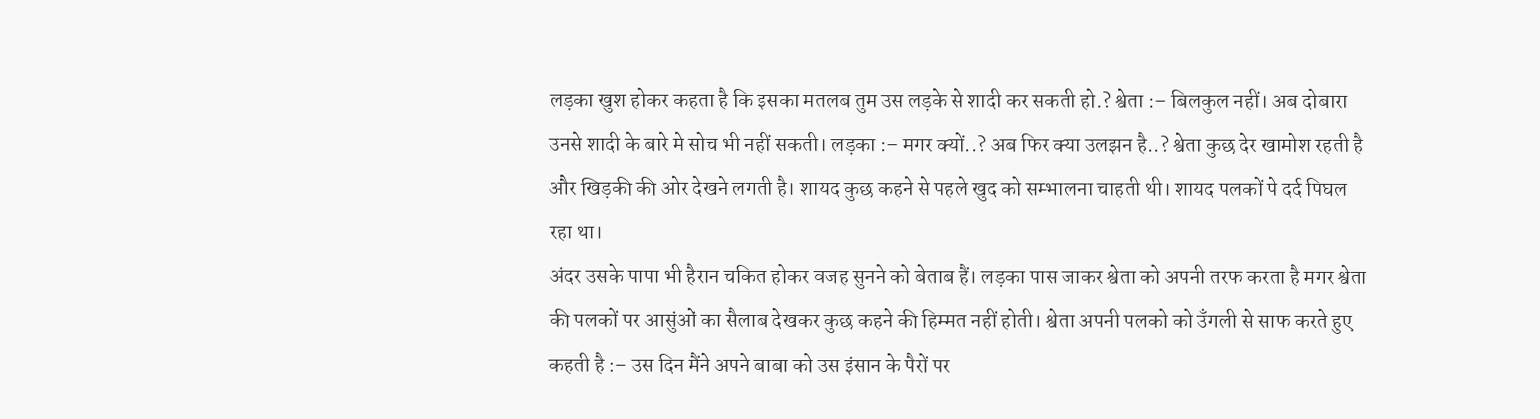लड़का खुश होकर कहता है कि इसका मतलब तुम उस लड़के से शादी कर सकती हो.? श्वेता :– बिलकुल नहीं। अब दोबारा उनसे शादी के बारे मे सोच भी नहीं सकती। लड़का :– मगर क्यों..? अब फिर क्या उलझन है..? श्वेता कुछ देर खामोश रहती है और खिड़की की ओर देखने लगती है। शायद कुछ कहने से पहले खुद को सम्भालना चाहती थी। शायद पलकों पे दर्द पिघल रहा था।
अंदर उसके पापा भी हैरान चकित होकर वजह सुनने को बेताब हैं। लड़का पास जाकर श्वेता को अपनी तरफ करता है मगर श्वेता की पलकों पर आसुंओं का सैलाब देखकर कुछ कहने की हिम्मत नहीं होती। श्वेता अपनी पलको को उँगली से साफ करते हुए कहती है :– उस दिन मैंने अपने बाबा को उस इंसान के पैरों पर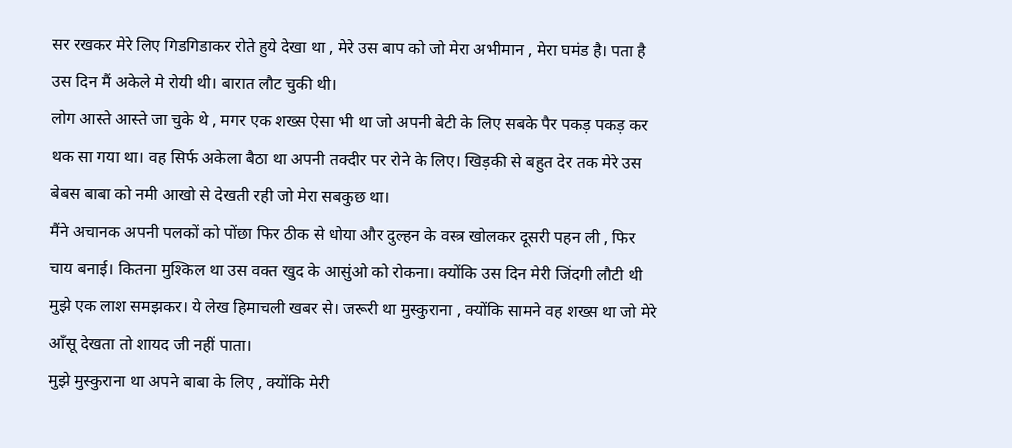सर रखकर मेरे लिए गिडगिडाकर रोते हुये देखा था , मेरे उस बाप को जो मेरा अभीमान , मेरा घमंड है। पता है उस दिन मैं अकेले मे रोयी थी। बारात लौट चुकी थी।
लोग आस्ते आस्ते जा चुके थे , मगर एक शख्स ऐसा भी था जो अपनी बेटी के लिए सबके पैर पकड़ पकड़ कर थक सा गया था। वह सिर्फ अकेला बैठा था अपनी तक्दीर पर रोने के लिए। खिड़की से बहुत देर तक मेरे उस बेबस बाबा को नमी आखो से देखती रही जो मेरा सबकुछ था।
मैंने अचानक अपनी पलकों को पोंछा फिर ठीक से धोया और दुल्हन के वस्त्र खोलकर दूसरी पहन ली , फिर चाय बनाई। कितना मुश्किल था उस वक्त खुद के आसुंओ को रोकना। क्योंकि उस दिन मेरी जिंदगी लौटी थी मुझे एक लाश समझकर। ये लेख हिमाचली खबर से। जरूरी था मुस्कुराना , क्योंकि सामने वह शख्स था जो मेरे आँसू देखता तो शायद जी नहीं पाता।
मुझे मुस्कुराना था अपने बाबा के लिए , क्योंकि मेरी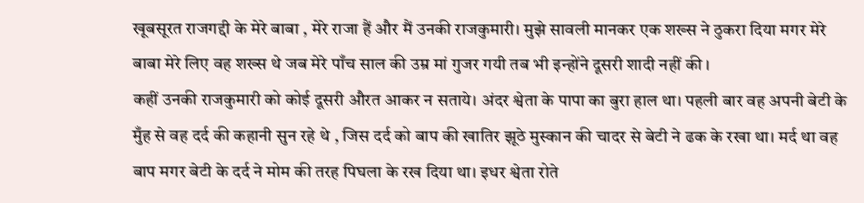खूबसूरत राजगद्दी के मेरे बाबा , मेरे राजा हैं और मैं उनकी राजकुमारी। मुझे सावली मानकर एक शख्स ने ठुकरा दिया मगर मेरे बाबा मेरे लिए वह शख्स थे जब मेरे पाँच साल की उम्र मां गुजर गयी तब भी इन्होंने दूसरी शादी नहीं की ।
कहीं उनकी राजकुमारी को कोई दूसरी औरत आकर न सताये। अंदर श्वेता के पापा का बुरा हाल था। पहली बार वह अपनी बेटी के मुँह से वह दर्द की कहानी सुन रहे थे , जिस दर्द को बाप की खातिर झूठे मुस्कान की चादर से बेटी ने ढक के रखा था। मर्द था वह बाप मगर बेटी के दर्द ने मोम की तरह पिघला के रख दिया था। इधर श्वेता रोते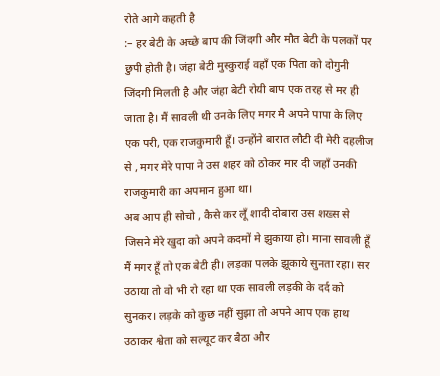रोते आगे कहती है
:– हर बेटी के अच्छे बाप की जिंदगी और मौत बेटी के पलकों पर छुपी होती है। जंहा बेटी मुस्कुराई वहाँ एक पिता को दोगुनी जिंदगी मिलती है और जंहा बेटी रोयी बाप एक तरह से मर ही जाता है। मैं सावली थी उनके लिए मगर मै अपने पापा के लिए एक परी, एक राजकुमारी हूँ। उन्होंने बारात लौटी दी मेरी दहलीज से , मगर मेरे पापा ने उस शहर को ठोकर मार दी जहाँ उनकी राजकुमारी का अपमान हुआ था।
अब आप ही सोचो , कैसे कर लूँ शादी दोबारा उस शख्स से जिसने मेरे खुदा को अपने कदमों मे झुकाया हो। माना सावली हूँ मैं मगर हूँ तो एक बेटी ही। लड़का पलके झूकाये सुनता रहा। सर उठाया तो वो भी रो रहा था एक सावली लड़की के दर्द को सुनकर। लड़के को कुछ नहीं सुझा तो अपने आप एक हाथ उठाकर श्वेता को सल्यूट कर बैठा और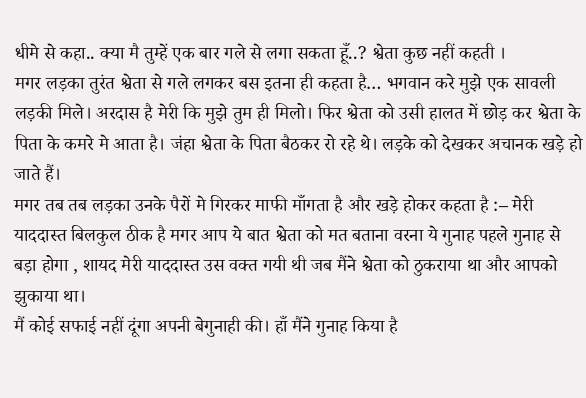धीमे से कहा.. क्या मै तुम्हें एक बार गले से लगा सकता हूँ..? श्वेता कुछ नहीं कहती ।
मगर लड़का तुरंत श्वेता से गले लगकर बस इतना ही कहता है… भगवान करे मुझे एक सावली लड़की मिले। अरदास है मेरी कि मुझे तुम ही मिलो। फिर श्वेता को उसी हालत में छोड़ कर श्वेता के पिता के कमरे मे आता है। जंहा श्वेता के पिता बैठकर रो रहे थे। लड़के को देखकर अचानक खड़े हो जाते हैं।
मगर तब तब लड़का उनके पैरों मे गिरकर माफी माँगता है और खड़े होकर कहता है :– मेरी याददास्त बिलकुल ठीक है मगर आप ये बात श्वेता को मत बताना वरना ये गुनाह पहले गुनाह से बड़ा होगा , शायद मेरी याददास्त उस वक्त गयी थी जब मैंने श्वेता को ठुकराया था और आपको झुकाया था।
मैं कोई सफाई नहीं दूंगा अपनी बेगुनाही की। हाँ मैंने गुनाह किया है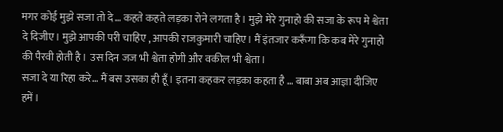मगर कोई मुझे सजा तो दे… कहते कहते लड़का रोने लगता है। मुझे मेरे गुनाहो की सजा के रूप मे श्वेता दे दिजीए। मुझे आपकी परी चाहिए , आपकी राजकुमारी चाहिए। मैं इंतजार करूँगा कि कब मेरे गुनाहो की पैरवी होती है। उस दिन जज भी श्वेता होगी और वकील भी श्वेता।
सजा दे या रिहा करे… मैं बस उसका ही हूँ। इतना कहकर लड़का कहता है … बाबा अब आज्ञा दीजिए हमें।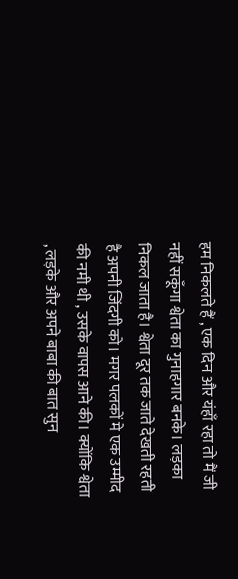हम निकलते हैं , एक दिन और यंहाँ रहा तो मैं जी नहीं सकूँगा श्वेता का गुनाहगार बनके। लड़का निकल जाता है। श्वेता दूर तक जाते देखती रहती है अपनी जिंदगी को। मगर पलकों मे एक उम्मीद की नमी थी , उसके वापस आने की। क्योंकि श्वेता , लड़के और अपने बाबा की बात सुन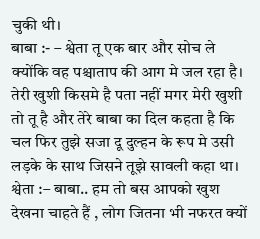चुकी थी।
बाबा :- – श्वेता तू एक बार और सोच ले क्योंकि वह पश्चाताप की आग मे जल रहा है। तेरी खुशी किसमे है पता नहीं मगर मेरी खुशी तो तू है और तेरे बाबा का दिल कहता है कि चल फिर तुझे सजा दू दुल्हन के रूप मे उसी लड़के के साथ जिसने तूझे सावली कहा था।
श्वेता :– बाबा.. हम तो बस आपको खुश देखना चाहते हैं , लोग जितना भी नफरत क्यों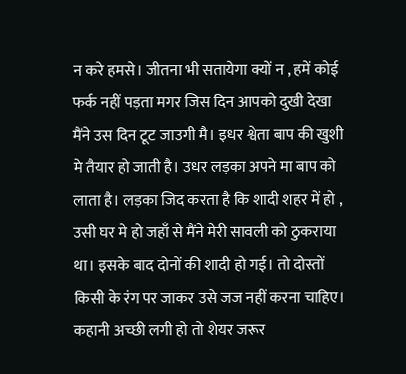न करे हमसे। जीतना भी सतायेगा क्यों न , हमें कोई फर्क नहीं पड़ता मगर जिस दिन आपको दुखी देखा मैंने उस दिन टूट जाउगी मै। इधर श्वेता बाप की खुशी मे तैयार हो जाती है। उधर लड़का अपने मा बाप को लाता है। लड़का जिद करता है कि शादी शहर में हो , उसी घर मे हो जहाँ से मैंने मेरी सावली को ठुकराया था। इसके बाद दोनों की शादी हो गई। तो दोस्तों किसी के रंग पर जाकर उसे जज नहीं करना चाहिए। कहानी अच्छी लगी हो तो शेयर जरूर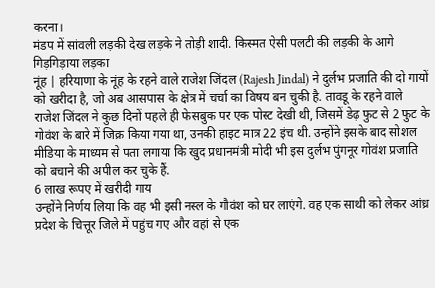करना।
मंडप में सांवली लड़की देख लड़के ने तोड़ी शादी. किस्मत ऐसी पलटी की लड़की के आगे गिड़गिड़ाया लड़का
नूंह | हरियाणा के नूंह के रहने वाले राजेश जिंदल (Rajesh Jindal) ने दुर्लभ प्रजाति की दो गायों को खरीदा है, जो अब आसपास के क्षेत्र में चर्चा का विषय बन चुकी है. तावडू के रहने वाले राजेश जिंदल ने कुछ दिनों पहले ही फेसबुक पर एक पोस्ट देखी थी, जिसमें डेढ़ फुट से 2 फुट के गोवंश के बारे में जिक्र किया गया था, उनकी हाइट मात्र 22 इंच थी. उन्होंने इसके बाद सोशल मीडिया के माध्यम से पता लगाया कि खुद प्रधानमंत्री मोदी भी इस दुर्लभ पुंगनूर गोवंश प्रजाति को बचाने की अपील कर चुके हैं.
6 लाख रूपए में खरीदी गाय
उन्होंने निर्णय लिया कि वह भी इसी नस्ल के गौवंश को घर लाएंगे. वह एक साथी को लेकर आंध्र प्रदेश के चित्तूर जिले में पहुंच गए और वहां से एक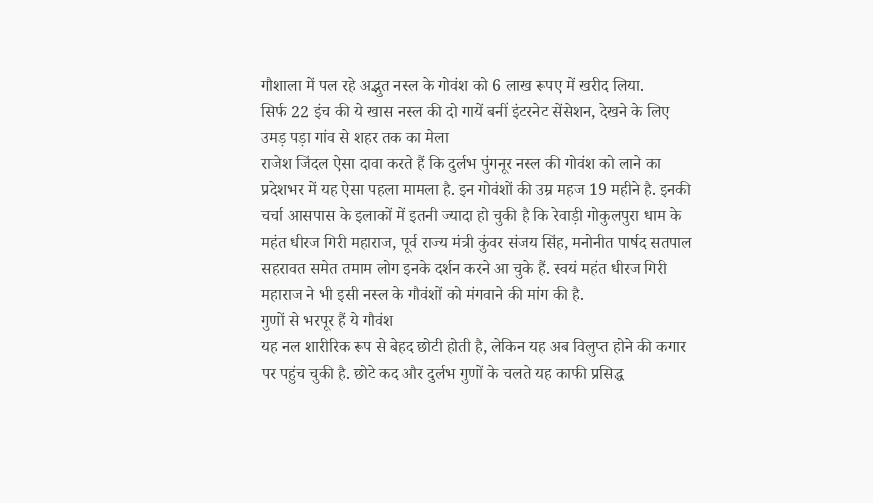गौशाला में पल रहे अद्भुत नस्ल के गोवंश को 6 लाख रूपए में खरीद लिया.
सिर्फ 22 इंच की ये खास नस्ल की दो गायें बनीं इंटरनेट सेंसेशन, देखने के लिए उमड़ पड़ा गांव से शहर तक का मेला
राजेश जिंदल ऐसा दावा करते हैं कि दुर्लभ पुंगनूर नस्ल की गोवंश को लाने का प्रदेशभर में यह ऐसा पहला मामला है. इन गोवंशों की उम्र महज 19 महीने है. इनकी चर्चा आसपास के इलाकों में इतनी ज्यादा हो चुकी है कि रेवाड़ी गोकुलपुरा धाम के महंत धीरज गिरी महाराज, पूर्व राज्य मंत्री कुंवर संजय सिंह, मनोनीत पार्षद सतपाल सहरावत समेत तमाम लोग इनके दर्शन करने आ चुके हैं. स्वयं महंत धीरज गिरी महाराज ने भी इसी नस्ल के गौवंशों को मंगवाने की मांग की है.
गुणों से भरपूर हैं ये गौवंश
यह नल शारीरिक रूप से बेहद छोटी होती है, लेकिन यह अब विलुप्त होने की कगार पर पहुंच चुकी है. छोटे कद और दुर्लभ गुणों के चलते यह काफी प्रसिद्ध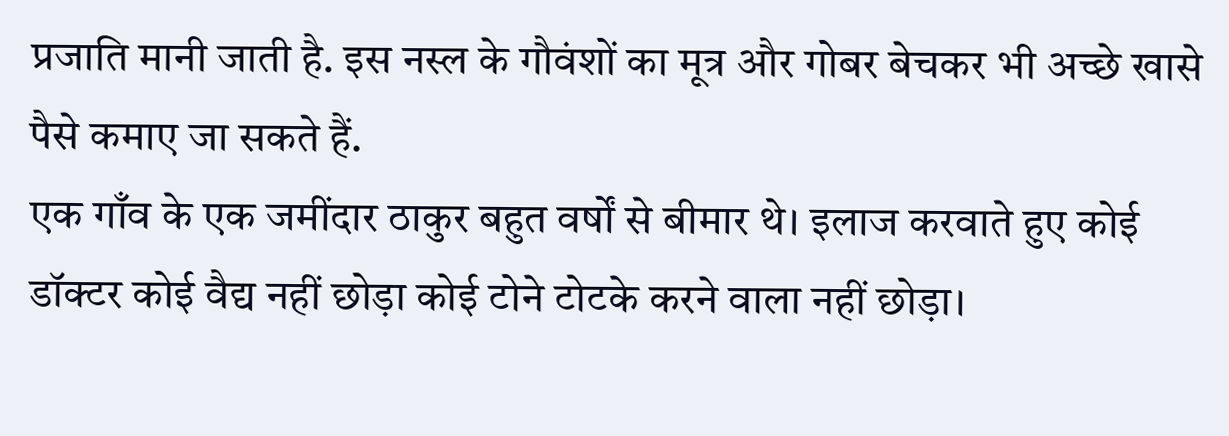प्रजाति मानी जाती है. इस नस्ल के गौवंशों का मूत्र और गोबर बेचकर भी अच्छे खासे पैसे कमाए जा सकते हैं.
एक गाँव के एक जमींदार ठाकुर बहुत वर्षों से बीमार थे। इलाज करवाते हुए कोई डॉक्टर कोई वैद्य नहीं छोड़ा कोई टोने टोटके करने वाला नहीं छोड़ा।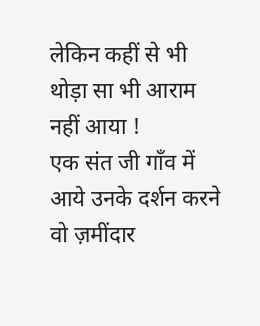लेकिन कहीं से भी थोड़ा सा भी आराम नहीं आया !
एक संत जी गाँव में आये उनके दर्शन करने वो ज़मींदार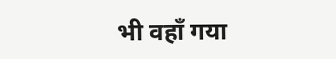भी वहाँ गया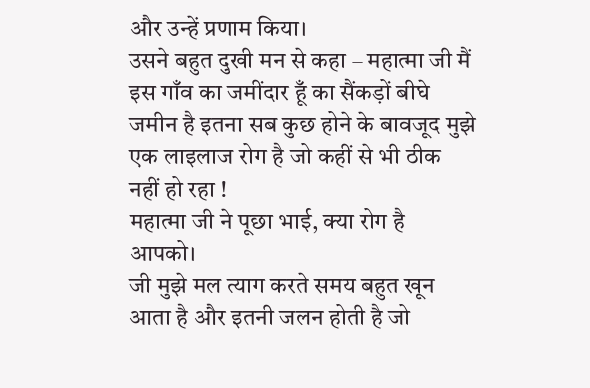और उन्हें प्रणाम किया।
उसने बहुत दुखी मन से कहा – महात्मा जी मैं इस गाँव का जमींदार हूँ का सैंकड़ों बीघे जमीन है इतना सब कुछ होने के बावजूद मुझे एक लाइलाज रोग है जो कहीं से भी ठीक नहीं हो रहा !
महात्मा जी ने पूछा भाई, क्या रोग है आपको।
जी मुझे मल त्याग करते समय बहुत खून आता है और इतनी जलन होती है जो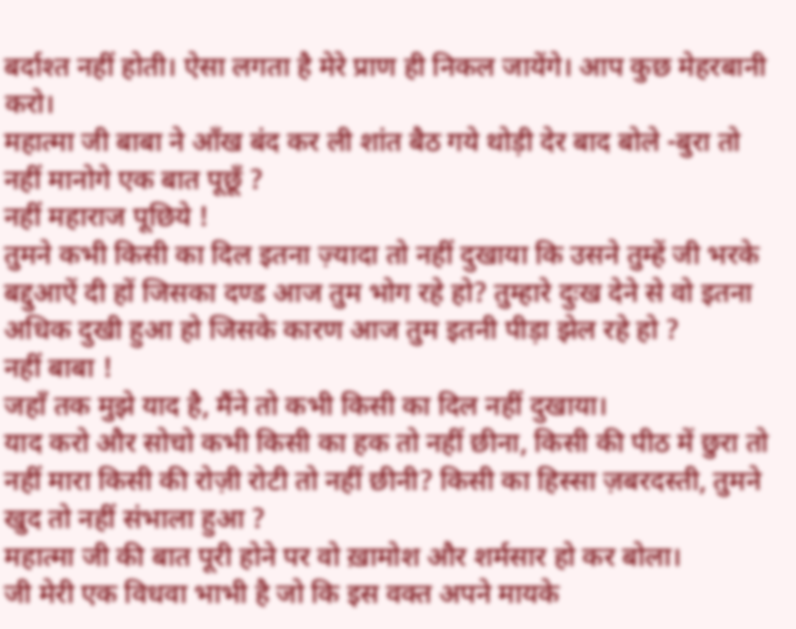बर्दाश्त नहीं होती। ऐसा लगता है मेरे प्राण ही निकल जायेंगे। आप कुछ मेहरबानी करो।
महात्मा जी बाबा ने आँख बंद कर ली शांत बैठ गये थोड़ी देर बाद बोले -बुरा तो नहीं मानोगे एक बात पूछूँ ?
नहीं महाराज पूछिये !
तुमने कभी किसी का दिल इतना ज़्यादा तो नहीं दुखाया कि उसने तुम्हें जी भरके बद्दुआऐं दी हों जिसका दण्ड आज तुम भोग रहे हो? तुम्हारे दुःख देने से वो इतना अधिक दुखी हुआ हो जिसके कारण आज तुम इतनी पीड़ा झेल रहे हो ?
नहीं बाबा !
जहाँ तक मुझे याद है, मैंने तो कभी किसी का दिल नहीं दुखाया।
याद करो और सोचो कभी किसी का हक तो नहीं छीना, किसी की पीठ में छुरा तो नहीं मारा किसी की रोज़ी रोटी तो नहीं छीनी? किसी का हिस्सा ज़बरदस्ती, तुमने खुद तो नहीं संभाला हुआ ?
महात्मा जी की बात पूरी होने पर वो ख़ामोश और शर्मसार हो कर बोला।
जी मेरी एक विधवा भाभी है जो कि इस वक्त अपने मायके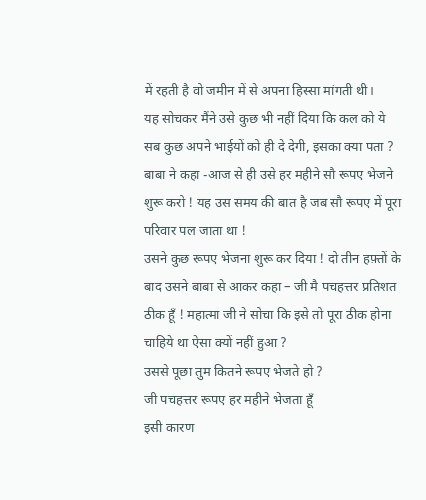में रहती है वो जमीन में से अपना हिस्सा मांगती थी।
यह सोचकर मैंने उसे कुछ भी नहीं दिया कि कल को ये सब कुछ अपने भाईयों को ही दे देगी, इसका क्या पता ?
बाबा ने कहा -आज से ही उसे हर महीने सौ रूपए भेजने शुरू करो ! यह उस समय की बात है जब सौ रूपए में पूरा परिवार पल जाता था !
उसने कुछ रूपए भेजना शुरू कर दिया ! दो तीन हफ़्तों के बाद उसने बाबा से आकर कहा – जी मै पचहत्तर प्रतिशत ठीक हूँ ! महात्मा जी ने सोचा कि इसे तो पूरा ठीक होना चाहिये था ऐसा क्यों नहीं हुआ ?
उससे पूछा तुम कितने रूपए भेजते हो ?
जी पचहत्तर रूपए हर महीने भेजता हूँ
इसी कारण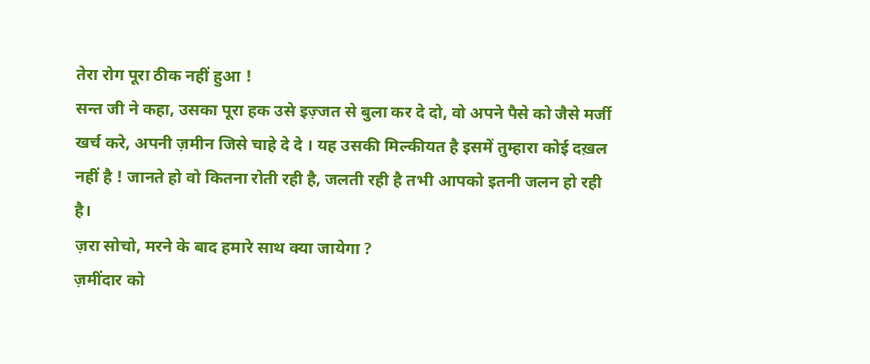तेरा रोग पूरा ठीक नहीं हुआ !
सन्त जी ने कहा, उसका पूरा हक उसे इज़्जत से बुला कर दे दो, वो अपने पैसे को जैसे मर्जी खर्च करे, अपनी ज़मीन जिसे चाहे दे दे । यह उसकी मिल्कीयत है इसमें तुम्हारा कोई दख़ल नहीं है ! जानते हो वो कितना रोती रही है, जलती रही है तभी आपको इतनी जलन हो रही है।
ज़रा सोचो, मरने के बाद हमारे साथ क्या जायेगा ?
ज़मींदार को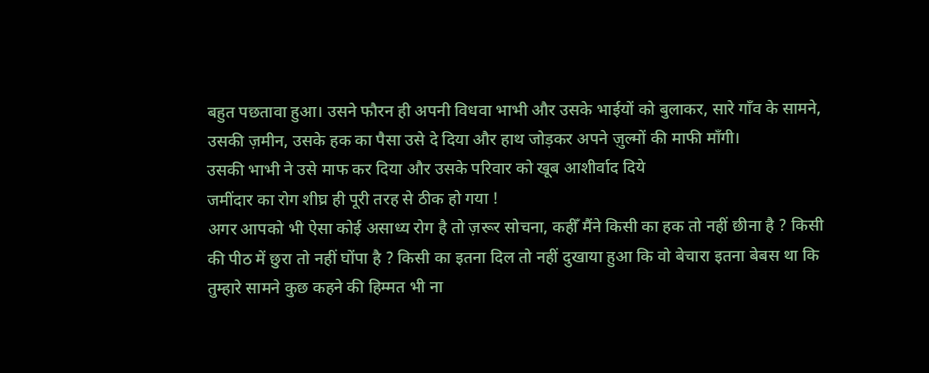बहुत पछतावा हुआ। उसने फौरन ही अपनी विधवा भाभी और उसके भाईयों को बुलाकर, सारे गाँव के सामने, उसकी ज़मीन, उसके हक का पैसा उसे दे दिया और हाथ जोड़कर अपने ज़ुल्मों की माफी माँगी।
उसकी भाभी ने उसे माफ कर दिया और उसके परिवार को खूब आशीर्वाद दिये
जमींदार का रोग शीघ्र ही पूरी तरह से ठीक हो गया !
अगर आपको भी ऐसा कोई असाध्य रोग है तो ज़रूर सोचना, कहीँ मैंने किसी का हक तो नहीं छीना है ? किसी की पीठ में छुरा तो नहीं घोंपा है ? किसी का इतना दिल तो नहीं दुखाया हुआ कि वो बेचारा इतना बेबस था कि तुम्हारे सामने कुछ कहने की हिम्मत भी ना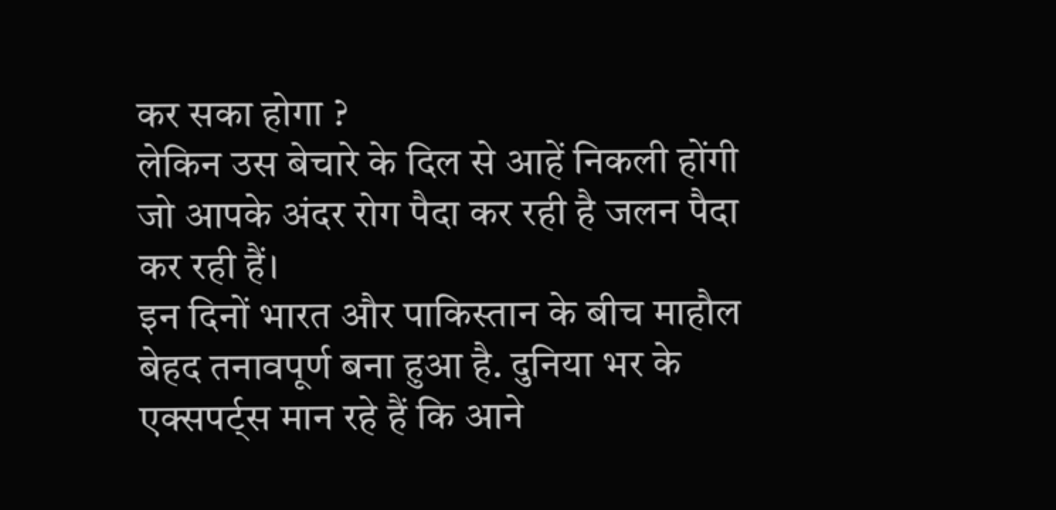कर सका होगा ?
लेकिन उस बेचारे के दिल से आहें निकली होंगी जो आपके अंदर रोग पैदा कर रही है जलन पैदा कर रही हैं।
इन दिनों भारत और पाकिस्तान के बीच माहौल बेहद तनावपूर्ण बना हुआ है. दुनिया भर के एक्सपर्ट्स मान रहे हैं कि आने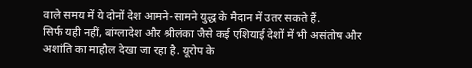वाले समय में ये दोनों देश आमने-सामने युद्ध के मैदान में उतर सकते हैं.
सिर्फ यही नहीं, बांग्लादेश और श्रीलंका जैसे कई एशियाई देशों में भी असंतोष और अशांति का माहौल देखा जा रहा है. यूरोप के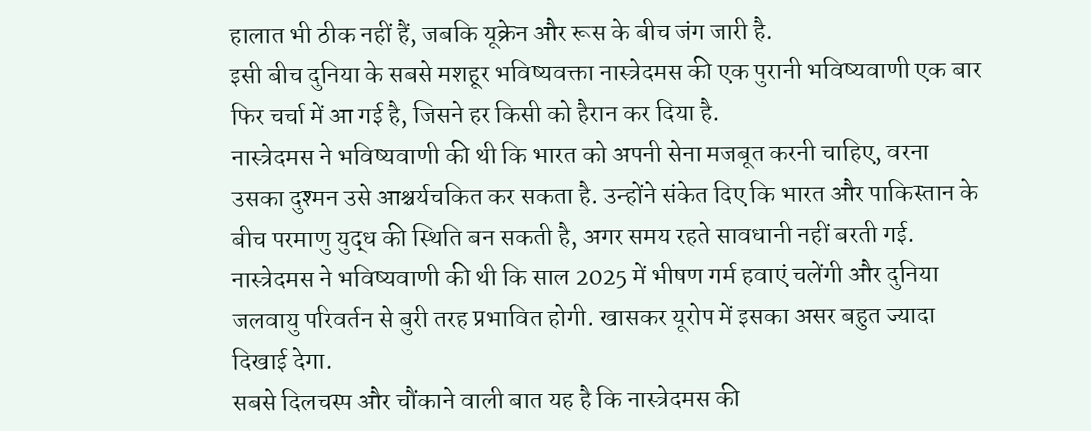हालात भी ठीक नहीं हैं, जबकि यूक्रेन और रूस के बीच जंग जारी है.
इसी बीच दुनिया के सबसे मशहूर भविष्यवक्ता नास्त्रेदमस की एक पुरानी भविष्यवाणी एक बार फिर चर्चा में आ गई है, जिसने हर किसी को हैरान कर दिया है.
नास्त्रेदमस ने भविष्यवाणी की थी कि भारत को अपनी सेना मजबूत करनी चाहिए, वरना उसका दुश्मन उसे आश्चर्यचकित कर सकता है. उन्होंने संकेत दिए कि भारत और पाकिस्तान के बीच परमाणु युद्ध की स्थिति बन सकती है, अगर समय रहते सावधानी नहीं बरती गई.
नास्त्रेदमस ने भविष्यवाणी की थी कि साल 2025 में भीषण गर्म हवाएं चलेंगी और दुनिया जलवायु परिवर्तन से बुरी तरह प्रभावित होगी. खासकर यूरोप में इसका असर बहुत ज्यादा दिखाई देगा.
सबसे दिलचस्प और चौंकाने वाली बात यह है कि नास्त्रेदमस की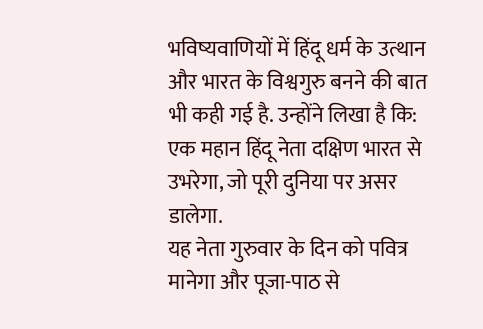भविष्यवाणियों में हिंदू धर्म के उत्थान और भारत के विश्वगुरु बनने की बात भी कही गई है. उन्होंने लिखा है कि:
एक महान हिंदू नेता दक्षिण भारत से उभरेगा, जो पूरी दुनिया पर असर डालेगा.
यह नेता गुरुवार के दिन को पवित्र मानेगा और पूजा-पाठ से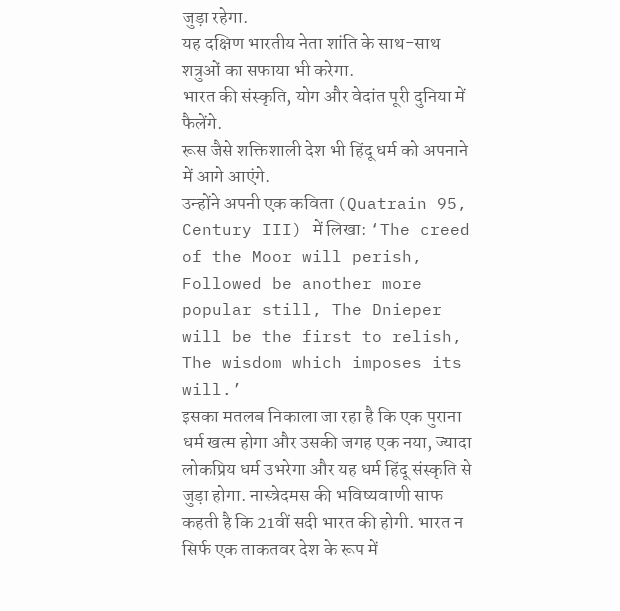जुड़ा रहेगा.
यह दक्षिण भारतीय नेता शांति के साथ-साथ शत्रुओं का सफाया भी करेगा.
भारत की संस्कृति, योग और वेदांत पूरी दुनिया में फैलेंगे.
रूस जैसे शक्तिशाली देश भी हिंदू धर्म को अपनाने में आगे आएंगे.
उन्होंने अपनी एक कविता (Quatrain 95, Century III) में लिखा: ‘The creed of the Moor will perish, Followed be another more popular still, The Dnieper will be the first to relish, The wisdom which imposes its will.’
इसका मतलब निकाला जा रहा है कि एक पुराना धर्म खत्म होगा और उसकी जगह एक नया, ज्यादा लोकप्रिय धर्म उभरेगा और यह धर्म हिंदू संस्कृति से जुड़ा होगा. नास्त्रेदमस की भविष्यवाणी साफ कहती है कि 21वीं सदी भारत की होगी. भारत न सिर्फ एक ताकतवर देश के रूप में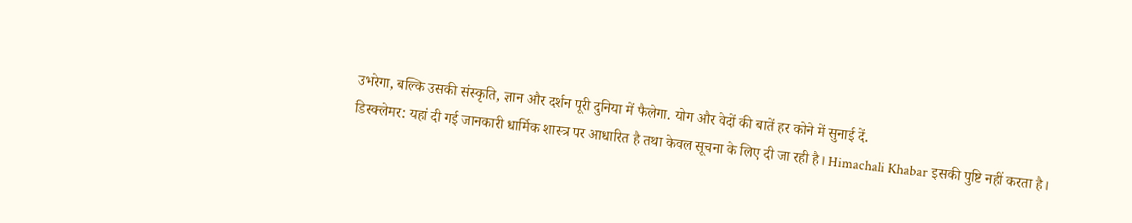उभरेगा, बल्कि उसकी संस्कृति, ज्ञान और दर्शन पूरी दुनिया में फैलेगा. योग और वेदों की बातें हर कोने में सुनाई दें.
डिस्क्लेमर: यहां दी गई जानकारी धार्मिक शास्त्र पर आधारित है तथा केवल सूचना के लिए दी जा रही है। Himachali Khabar इसकी पुष्टि नहीं करता है।